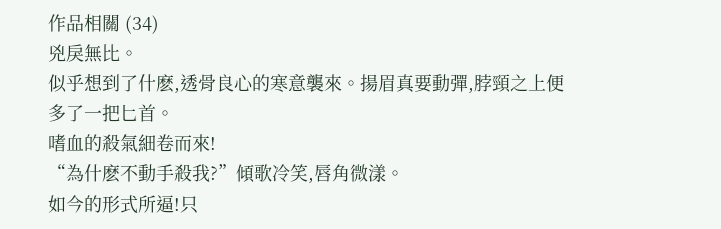作品相關 (34)
兇戾無比。
似乎想到了什麽,透骨良心的寒意襲來。揚眉真要動彈,脖頸之上便多了一把匕首。
嗜血的殺氣細卷而來!
“為什麽不動手殺我?”傾歌冷笑,唇角微漾。
如今的形式所逼!只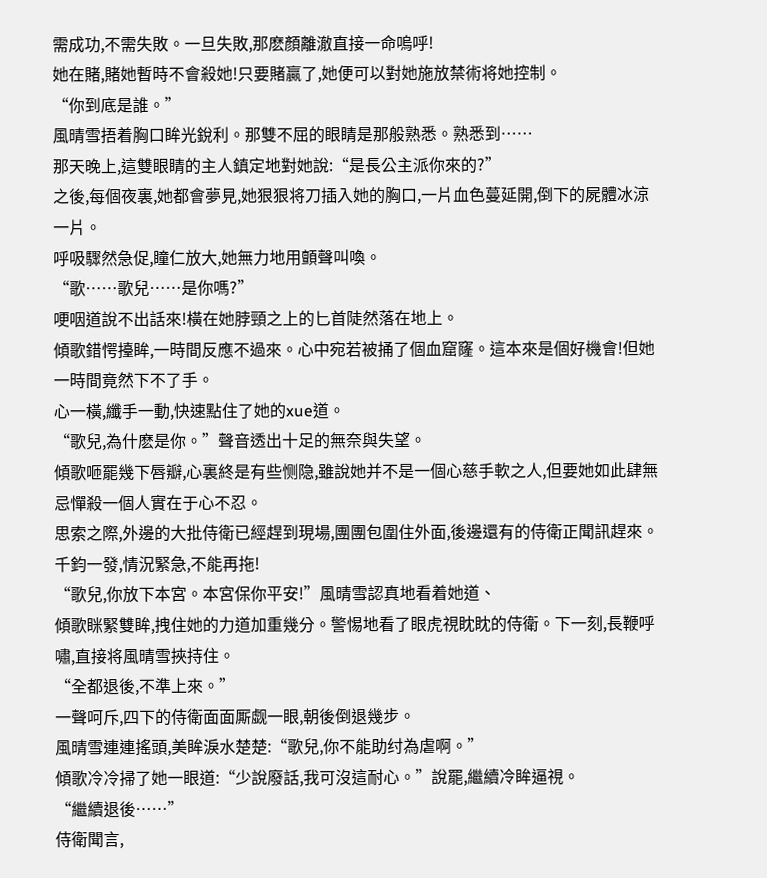需成功,不需失敗。一旦失敗,那麽顏離澈直接一命嗚呼!
她在賭,賭她暫時不會殺她!只要賭贏了,她便可以對她施放禁術将她控制。
“你到底是誰。”
風晴雪捂着胸口眸光銳利。那雙不屈的眼睛是那般熟悉。熟悉到……
那天晚上,這雙眼睛的主人鎮定地對她說:“是長公主派你來的?”
之後,每個夜裏,她都會夢見,她狠狠将刀插入她的胸口,一片血色蔓延開,倒下的屍體冰涼一片。
呼吸驟然急促,瞳仁放大,她無力地用顫聲叫喚。
“歌……歌兒……是你嗎?”
哽咽道說不出話來!橫在她脖頸之上的匕首陡然落在地上。
傾歌錯愕擡眸,一時間反應不過來。心中宛若被捅了個血窟窿。這本來是個好機會!但她一時間竟然下不了手。
心一橫,纖手一動,快速點住了她的xue道。
“歌兒,為什麽是你。”聲音透出十足的無奈與失望。
傾歌咂罷幾下唇瓣,心裏終是有些恻隐,雖說她并不是一個心慈手軟之人,但要她如此肆無忌憚殺一個人實在于心不忍。
思索之際,外邊的大批侍衛已經趕到現場,團團包圍住外面,後邊還有的侍衛正聞訊趕來。
千鈞一發,情況緊急,不能再拖!
“歌兒,你放下本宮。本宮保你平安!”風晴雪認真地看着她道、
傾歌眯緊雙眸,拽住她的力道加重幾分。警惕地看了眼虎視眈眈的侍衛。下一刻,長鞭呼嘯,直接将風晴雪挾持住。
“全都退後,不準上來。”
一聲呵斥,四下的侍衛面面厮觑一眼,朝後倒退幾步。
風晴雪連連搖頭,美眸淚水楚楚:“歌兒,你不能助纣為虐啊。”
傾歌冷冷掃了她一眼道:“少說廢話,我可沒這耐心。”說罷,繼續冷眸逼視。
“繼續退後……”
侍衛聞言,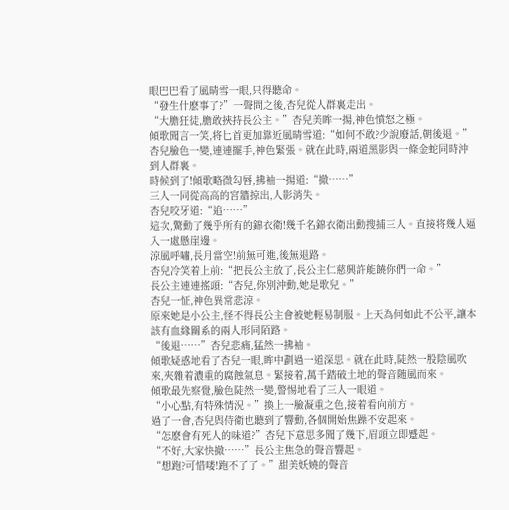眼巴巴看了風晴雪一眼,只得聽命。
“發生什麽事了?”一聲問之後,杏兒從人群裏走出。
“大膽狂徒,膽敢挾持長公主。”杏兒美眸一揚,神色憤怒之極。
傾歌聞言一笑,将匕首更加靠近風晴雪道:“如何不敢?少說廢話,朝後退。”
杏兒臉色一變,連連擺手,神色緊張。就在此時,兩道黑影與一條金蛇同時沖到人群裏。
時候到了!傾歌略微勾唇,拂袖一揚道:“撤……”
三人一同從高高的宮牆掠出,人影消失。
杏兒咬牙道:“追……”
這次,驚動了幾乎所有的錦衣衛!幾千名錦衣衛出動搜捕三人。直接将幾人逼入一處懸崖邊。
涼風呼嘯,長月當空!前無可進,後無退路。
杏兒冷笑着上前:“把長公主放了,長公主仁慈興許能饒你們一命。”
長公主連連搖頭:“杏兒,你別沖動,她是歌兒。”
杏兒一怔,神色異常悲涼。
原來她是小公主,怪不得長公主會被她輕易制服。上天為何如此不公平,讓本該有血緣關系的兩人形同陌路。
“後退……”杏兒悲痛,猛然一拂袖。
傾歌疑惑地看了杏兒一眼,眸中劃過一道深思。就在此時,陡然一股陰風吹來,夾雜着濃重的腐蝕氣息。緊接着,萬千踏破土地的聲音随風而來。
傾歌最先察覺,臉色陡然一變,警惕地看了三人一眼道。
“小心點,有特殊情況。”換上一臉凝重之色,接着看向前方。
過了一會,杏兒與侍衛也聽到了響動,各個開始焦躁不安起來。
“怎麽會有死人的味道?”杏兒下意思多聞了幾下,眉頭立即蹙起。
“不好,大家快撤……”長公主焦急的聲音響起。
“想跑?可惜喽!跑不了了。”甜美妖嬈的聲音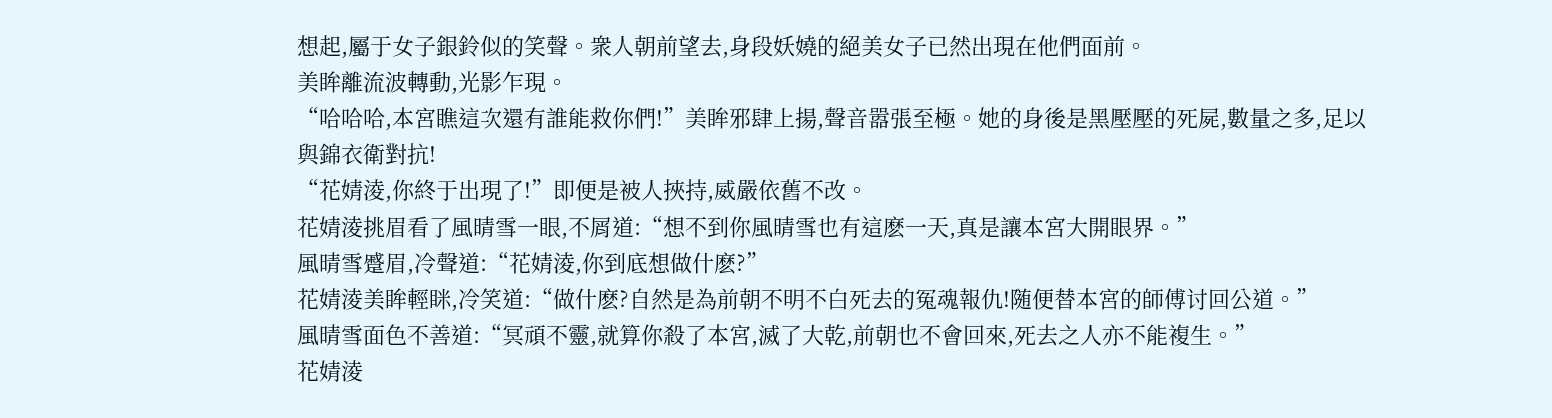想起,屬于女子銀鈴似的笑聲。衆人朝前望去,身段妖嬈的絕美女子已然出現在他們面前。
美眸離流波轉動,光影乍現。
“哈哈哈,本宮瞧這次還有誰能救你們!”美眸邪肆上揚,聲音嚣張至極。她的身後是黑壓壓的死屍,數量之多,足以與錦衣衛對抗!
“花婧淩,你終于出現了!”即便是被人挾持,威嚴依舊不改。
花婧淩挑眉看了風晴雪一眼,不屑道:“想不到你風晴雪也有這麽一天,真是讓本宮大開眼界。”
風晴雪蹙眉,冷聲道:“花婧淩,你到底想做什麽?”
花婧淩美眸輕眯,冷笑道:“做什麽?自然是為前朝不明不白死去的冤魂報仇!随便替本宮的師傅讨回公道。”
風晴雪面色不善道:“冥頑不靈,就算你殺了本宮,滅了大乾,前朝也不會回來,死去之人亦不能複生。”
花婧淩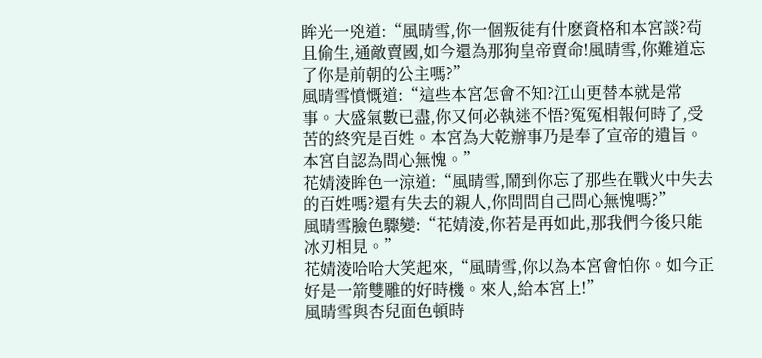眸光一兇道:“風晴雪,你一個叛徒有什麽資格和本宮談?茍且偷生,通敵賣國,如今還為那狗皇帝賣命!風晴雪,你難道忘了你是前朝的公主嗎?”
風晴雪憤慨道:“這些本宮怎會不知?江山更替本就是常事。大盛氣數已盡,你又何必執迷不悟?冤冤相報何時了,受苦的終究是百姓。本宮為大乾辦事乃是奉了宣帝的遺旨。本宮自認為問心無愧。”
花婧淩眸色一涼道:“風晴雪,鬧到你忘了那些在戰火中失去的百姓嗎?還有失去的親人,你問問自己問心無愧嗎?”
風晴雪臉色驟變:“花婧淩,你若是再如此,那我們今後只能冰刃相見。”
花婧淩哈哈大笑起來,“風晴雪,你以為本宮會怕你。如今正好是一箭雙雕的好時機。來人,給本宮上!”
風晴雪與杏兒面色頓時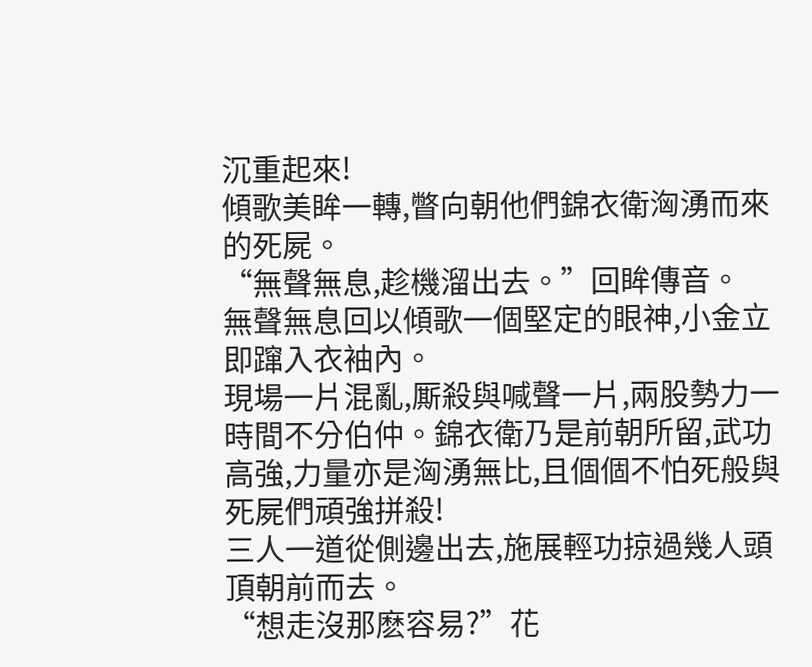沉重起來!
傾歌美眸一轉,瞥向朝他們錦衣衛洶湧而來的死屍。
“無聲無息,趁機溜出去。”回眸傳音。
無聲無息回以傾歌一個堅定的眼神,小金立即蹿入衣袖內。
現場一片混亂,厮殺與喊聲一片,兩股勢力一時間不分伯仲。錦衣衛乃是前朝所留,武功高強,力量亦是洶湧無比,且個個不怕死般與死屍們頑強拼殺!
三人一道從側邊出去,施展輕功掠過幾人頭頂朝前而去。
“想走沒那麽容易?”花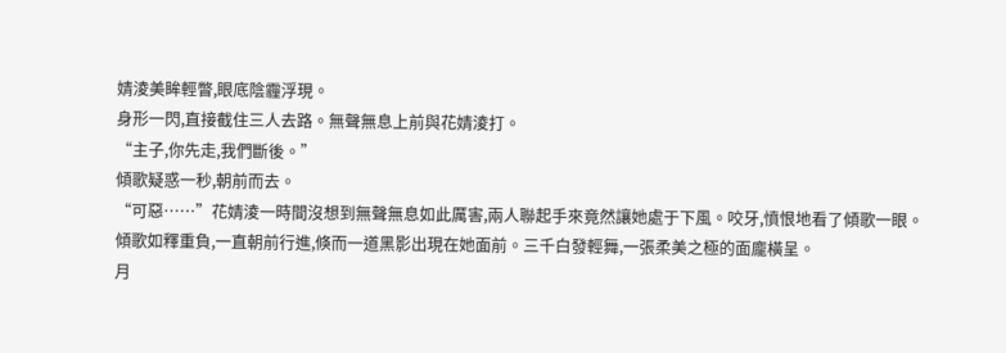婧淩美眸輕瞥,眼底陰霾浮現。
身形一閃,直接截住三人去路。無聲無息上前與花婧淩打。
“主子,你先走,我們斷後。”
傾歌疑惑一秒,朝前而去。
“可惡……”花婧淩一時間沒想到無聲無息如此厲害,兩人聯起手來竟然讓她處于下風。咬牙,憤恨地看了傾歌一眼。
傾歌如釋重負,一直朝前行進,倏而一道黑影出現在她面前。三千白發輕舞,一張柔美之極的面龐橫呈。
月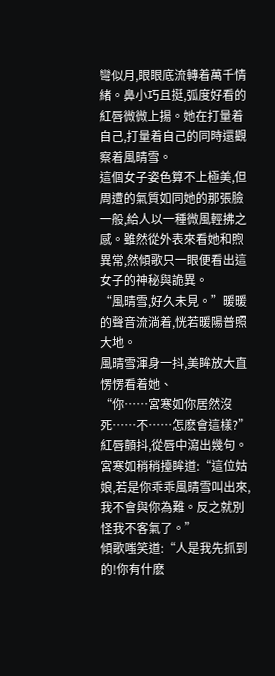彎似月,眼眼底流轉着萬千情緒。鼻小巧且挺,弧度好看的紅唇微微上揚。她在打量着自己,打量着自己的同時還觀察着風晴雪。
這個女子姿色算不上極美,但周遭的氣質如同她的那張臉一般,給人以一種微風輕拂之感。雖然從外表來看她和煦異常,然傾歌只一眼便看出這女子的神秘與詭異。
“風晴雪,好久未見。”暖暖的聲音流淌着,恍若暖陽普照大地。
風晴雪渾身一抖,美眸放大直愣愣看着她、
“你……宮寒如你居然沒死……不……怎麽會這樣?”紅唇顫抖,從唇中瀉出幾句。
宮寒如稍稍擡眸道:“這位姑娘,若是你乖乖風晴雪叫出來,我不會與你為難。反之就別怪我不客氣了。”
傾歌嗤笑道:“人是我先抓到的!你有什麽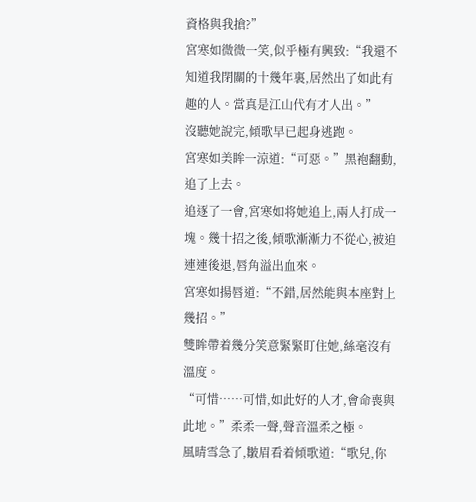資格與我搶?”
宮寒如微微一笑,似乎極有興致:“我還不知道我閉關的十幾年裏,居然出了如此有趣的人。當真是江山代有才人出。”
沒聽她說完,傾歌早已起身逃跑。
宮寒如美眸一涼道:“可惡。”黑袍翻動,追了上去。
追逐了一會,宮寒如将她追上,兩人打成一塊。幾十招之後,傾歌漸漸力不從心,被迫連連後退,唇角溢出血來。
宮寒如揚唇道:“不錯,居然能與本座對上幾招。”
雙眸帶着幾分笑意緊緊盯住她,絲毫沒有溫度。
“可惜……可惜,如此好的人才,會命喪與此地。”柔柔一聲,聲音溫柔之極。
風晴雪急了,皺眉看着傾歌道:“歌兒,你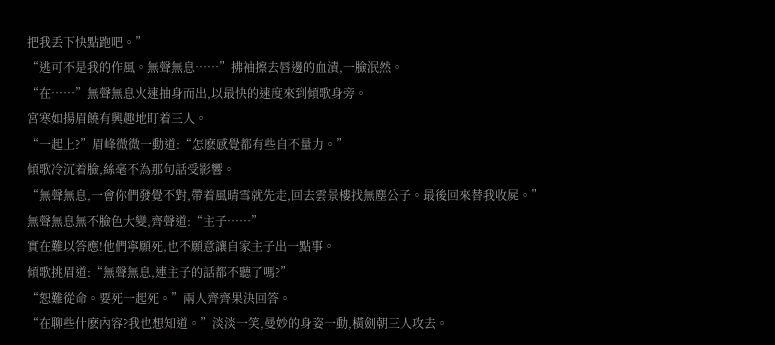把我丢下快點跑吧。”
“逃可不是我的作風。無聲無息……”拂袖擦去唇邊的血漬,一臉泯然。
“在……”無聲無息火速抽身而出,以最快的速度來到傾歌身旁。
宮寒如揚眉饒有興趣地盯着三人。
“一起上?”眉峰微微一動道:“怎麽感覺都有些自不量力。”
傾歌冷沉着臉,絲毫不為那句話受影響。
“無聲無息,一會你們發覺不對,帶着風晴雪就先走,回去雲景樓找無塵公子。最後回來替我收屍。”
無聲無息無不臉色大變,齊聲道:“主子……”
實在難以答應!他們寧願死,也不願意讓自家主子出一點事。
傾歌挑眉道:“無聲無息,連主子的話都不聽了嗎?”
“恕難從命。要死一起死。”兩人齊齊果決回答。
“在聊些什麽內容?我也想知道。”淡淡一笑,曼妙的身姿一動,橫劍朝三人攻去。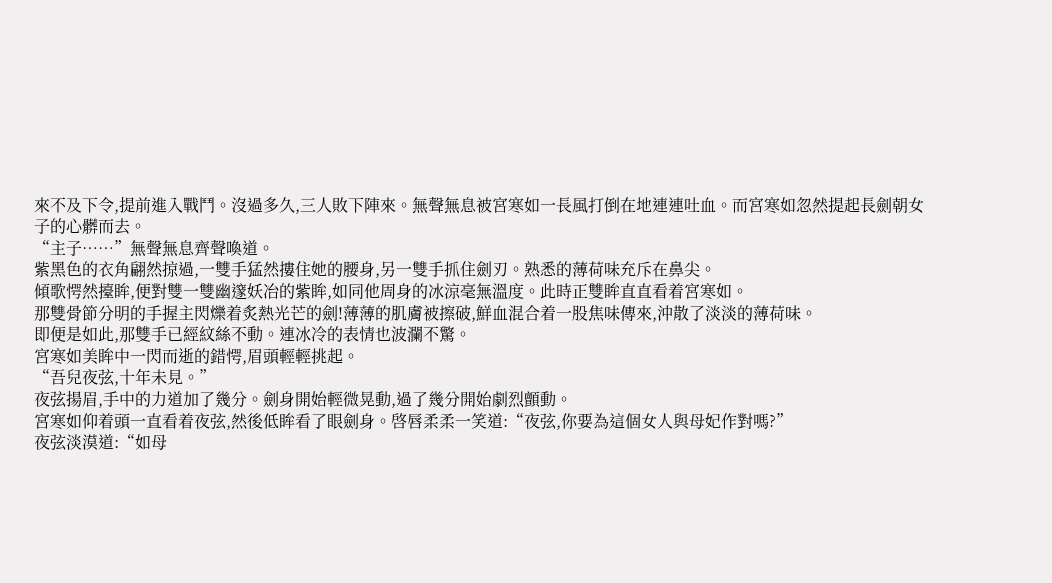來不及下令,提前進入戰鬥。沒過多久,三人敗下陣來。無聲無息被宮寒如一長風打倒在地連連吐血。而宮寒如忽然提起長劍朝女子的心髒而去。
“主子……”無聲無息齊聲喚道。
紫黑色的衣角翩然掠過,一雙手猛然摟住她的腰身,另一雙手抓住劍刃。熟悉的薄荷味充斥在鼻尖。
傾歌愕然擡眸,便對雙一雙幽邃妖冶的紫眸,如同他周身的冰涼毫無溫度。此時正雙眸直直看着宮寒如。
那雙骨節分明的手握主閃爍着炙熱光芒的劍!薄薄的肌膚被擦破,鮮血混合着一股焦味傳來,沖散了淡淡的薄荷味。
即便是如此,那雙手已經紋絲不動。連冰冷的表情也波瀾不驚。
宮寒如美眸中一閃而逝的錯愕,眉頭輕輕挑起。
“吾兒夜弦,十年未見。”
夜弦揚眉,手中的力道加了幾分。劍身開始輕微晃動,過了幾分開始劇烈顫動。
宮寒如仰着頭一直看着夜弦,然後低眸看了眼劍身。啓唇柔柔一笑道:“夜弦,你要為這個女人與母妃作對嗎?”
夜弦淡漠道:“如母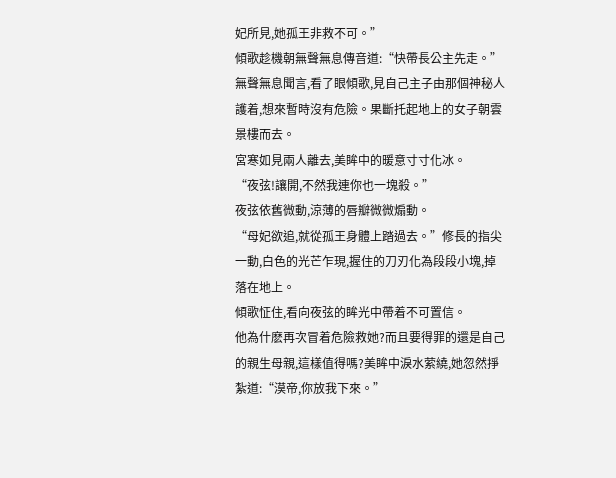妃所見,她孤王非救不可。”
傾歌趁機朝無聲無息傳音道:“快帶長公主先走。”
無聲無息聞言,看了眼傾歌,見自己主子由那個神秘人護着,想來暫時沒有危險。果斷托起地上的女子朝雲景樓而去。
宮寒如見兩人離去,美眸中的暖意寸寸化冰。
“夜弦!讓開,不然我連你也一塊殺。”
夜弦依舊微動,涼薄的唇瓣微微煽動。
“母妃欲追,就從孤王身體上踏過去。”修長的指尖一動,白色的光芒乍現,握住的刀刃化為段段小塊,掉落在地上。
傾歌怔住,看向夜弦的眸光中帶着不可置信。
他為什麽再次冒着危險救她?而且要得罪的還是自己的親生母親,這樣值得嗎?美眸中淚水萦繞,她忽然掙紮道:“漠帝,你放我下來。”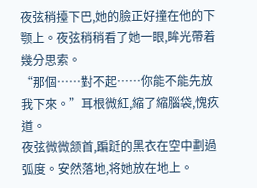夜弦稍擡下巴,她的臉正好撞在他的下颚上。夜弦稍稍看了她一眼,眸光帶着幾分思索。
“那個……對不起……你能不能先放我下來。”耳根微紅,縮了縮腦袋,愧疚道。
夜弦微微颔首,蹁跹的黑衣在空中劃過弧度。安然落地,将她放在地上。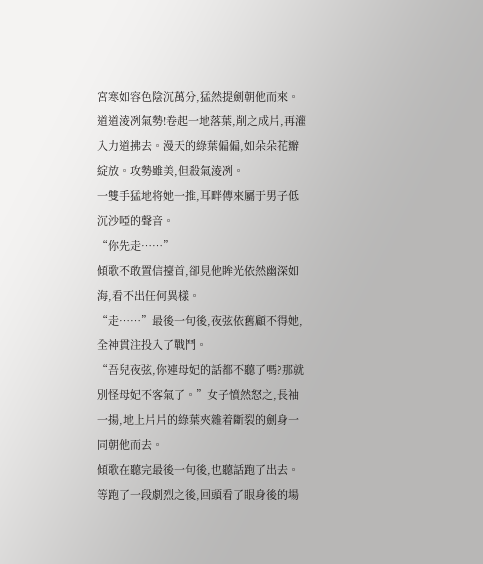宮寒如容色陰沉萬分,猛然提劍朝他而來。道道淩冽氣勢!卷起一地落葉,削之成片,再灌入力道拂去。漫天的綠葉偏偏,如朵朵花瓣綻放。攻勢雖美,但殺氣淩冽。
一雙手猛地将她一推,耳畔傳來屬于男子低沉沙啞的聲音。
“你先走……”
傾歌不敢置信擡首,卻見他眸光依然幽深如海,看不出任何異樣。
“走……”最後一句後,夜弦依舊顧不得她,全神貫注投入了戰鬥。
“吾兒夜弦,你連母妃的話都不聽了嗎?那就別怪母妃不客氣了。”女子憤然怒之,長袖一揚,地上片片的綠葉夾雜着斷裂的劍身一同朝他而去。
傾歌在聽完最後一句後,也聽話跑了出去。等跑了一段劇烈之後,回頭看了眼身後的場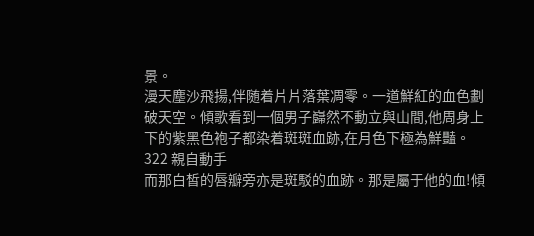景。
漫天塵沙飛揚,伴随着片片落葉凋零。一道鮮紅的血色劃破天空。傾歌看到一個男子巋然不動立與山間,他周身上下的紫黑色袍子都染着斑斑血跡,在月色下極為鮮豔。
322 親自動手
而那白皙的唇瓣旁亦是斑駁的血跡。那是屬于他的血!傾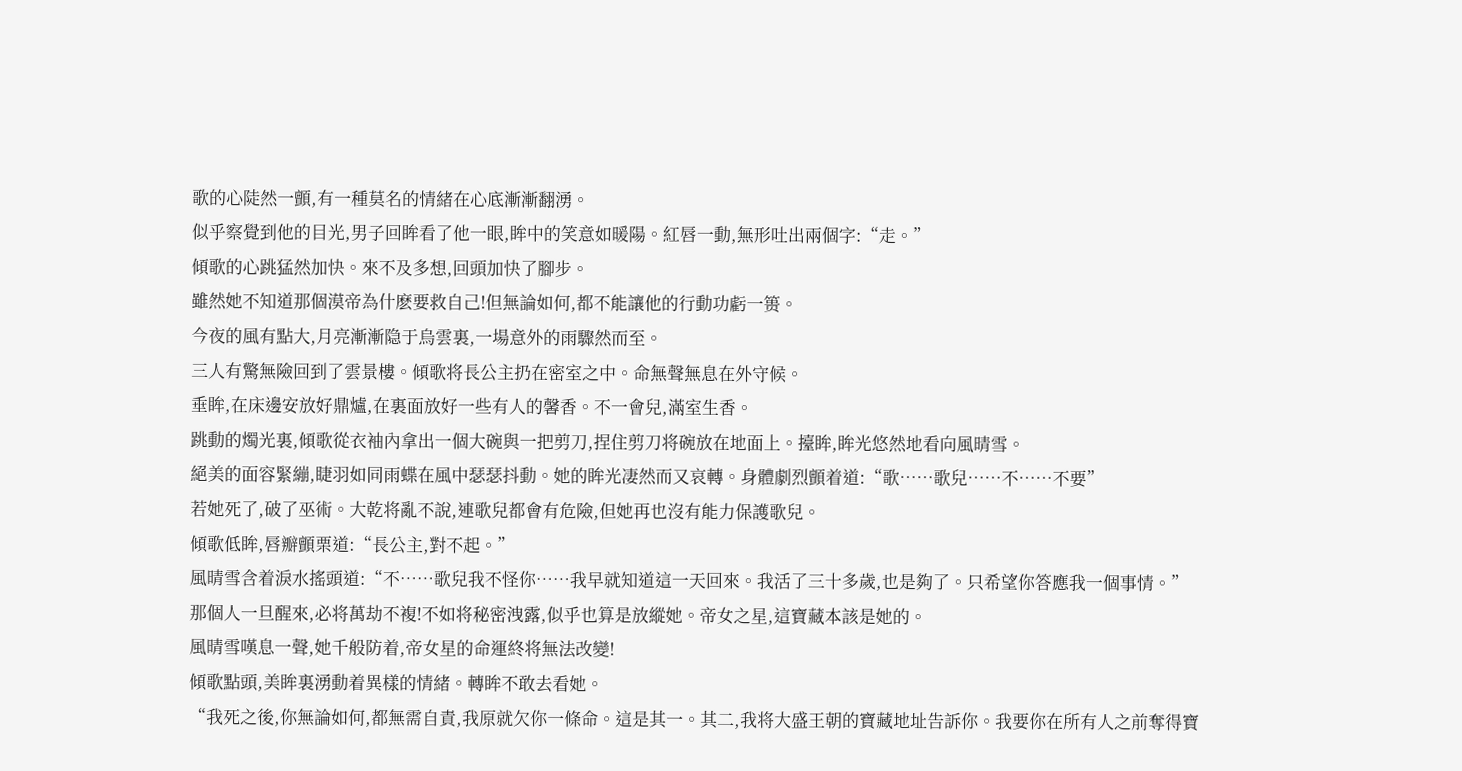歌的心陡然一顫,有一種莫名的情緒在心底漸漸翻湧。
似乎察覺到他的目光,男子回眸看了他一眼,眸中的笑意如暖陽。紅唇一動,無形吐出兩個字:“走。”
傾歌的心跳猛然加快。來不及多想,回頭加快了腳步。
雖然她不知道那個漠帝為什麽要救自己!但無論如何,都不能讓他的行動功虧一篑。
今夜的風有點大,月亮漸漸隐于烏雲裏,一場意外的雨驟然而至。
三人有驚無險回到了雲景樓。傾歌将長公主扔在密室之中。命無聲無息在外守候。
垂眸,在床邊安放好鼎爐,在裏面放好一些有人的馨香。不一會兒,滿室生香。
跳動的燭光裏,傾歌從衣袖內拿出一個大碗與一把剪刀,捏住剪刀将碗放在地面上。擡眸,眸光悠然地看向風晴雪。
絕美的面容緊繃,睫羽如同雨蝶在風中瑟瑟抖動。她的眸光凄然而又哀轉。身體劇烈顫着道:“歌……歌兒……不……不要”
若她死了,破了巫術。大乾将亂不說,連歌兒都會有危險,但她再也沒有能力保護歌兒。
傾歌低眸,唇瓣顫栗道:“長公主,對不起。”
風晴雪含着淚水搖頭道:“不……歌兒我不怪你……我早就知道這一天回來。我活了三十多歲,也是夠了。只希望你答應我一個事情。”
那個人一旦醒來,必将萬劫不複!不如将秘密洩露,似乎也算是放縱她。帝女之星,這寶藏本該是她的。
風晴雪嘆息一聲,她千般防着,帝女星的命運終将無法改變!
傾歌點頭,美眸裏湧動着異樣的情緒。轉眸不敢去看她。
“我死之後,你無論如何,都無需自責,我原就欠你一條命。這是其一。其二,我将大盛王朝的寶藏地址告訴你。我要你在所有人之前奪得寶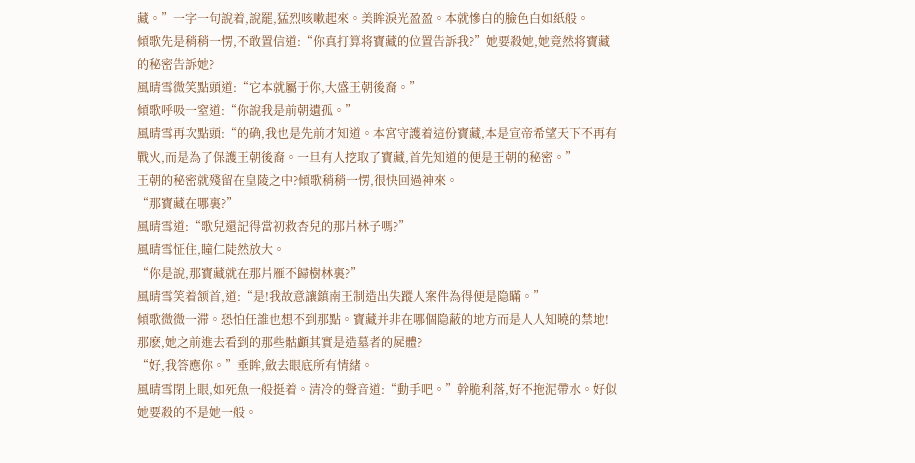藏。”一字一句說着,說罷,猛烈咳嗽起來。美眸淚光盈盈。本就慘白的臉色白如紙般。
傾歌先是稍稍一愣,不敢置信道:“你真打算将寶藏的位置告訴我?”她要殺她,她竟然将寶藏的秘密告訴她?
風晴雪微笑點頭道:“它本就屬于你,大盛王朝後裔。”
傾歌呼吸一窒道:“你說我是前朝遺孤。”
風晴雪再次點頭:“的确,我也是先前才知道。本宮守護着這份寶藏,本是宣帝希望天下不再有戰火,而是為了保護王朝後裔。一旦有人挖取了寶藏,首先知道的便是王朝的秘密。”
王朝的秘密就殘留在皇陵之中?傾歌稍稍一愣,很快回過神來。
“那寶藏在哪裏?”
風晴雪道:“歌兒還記得當初救杏兒的那片林子嗎?”
風晴雪怔住,瞳仁陡然放大。
“你是說,那寶藏就在那片雁不歸樹林裏?”
風晴雪笑着颔首,道:“是!我故意讓鎮南王制造出失蹤人案件為得便是隐瞞。”
傾歌微微一滞。恐怕任誰也想不到那點。寶藏并非在哪個隐蔽的地方而是人人知曉的禁地!那麽,她之前進去看到的那些骷顱其實是造墓者的屍體?
“好,我答應你。”垂眸,斂去眼底所有情緒。
風晴雪閉上眼,如死魚一般挺着。清冷的聲音道:“動手吧。”幹脆利落,好不拖泥帶水。好似她要殺的不是她一般。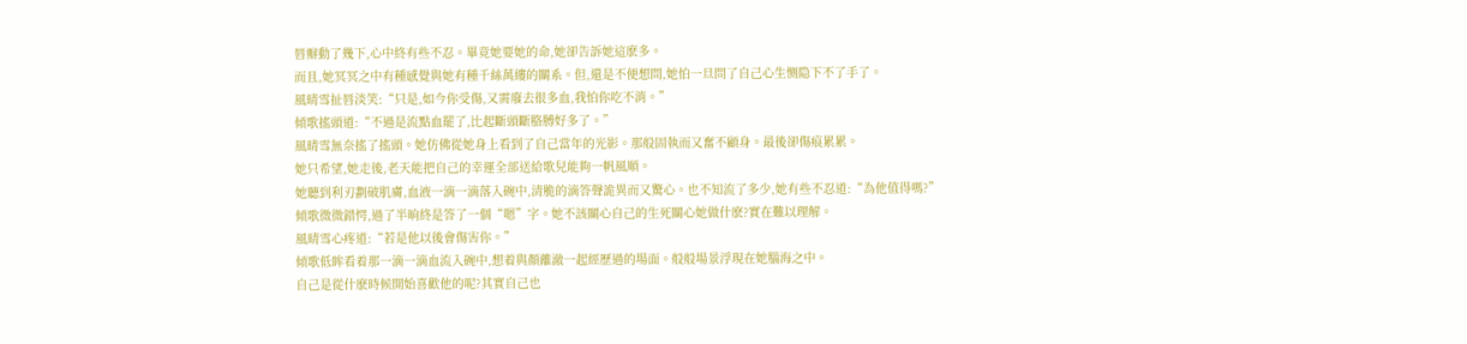唇瓣動了幾下,心中終有些不忍。畢竟她要她的命,她卻告訴她這麽多。
而且,她冥冥之中有種感覺與她有種千絲萬縷的關系。但,還是不便想問,她怕一旦問了自己心生恻隐下不了手了。
風晴雪扯唇淡笑:“只是,如今你受傷,又需廢去很多血,我怕你吃不消。”
傾歌搖頭道:“不過是流點血罷了,比起斷頭斷胳膊好多了。”
風晴雪無奈搖了搖頭。她仿佛從她身上看到了自己當年的光影。那般固執而又奮不顧身。最後卻傷痕累累。
她只希望,她走後,老天能把自己的幸運全部送給歌兒能夠一帆風順。
她聽到利刃劃破肌膚,血液一滴一滴落入碗中,清脆的滴答聲詭異而又驚心。也不知流了多少,她有些不忍道:“為他值得嗎?”
傾歌微微錯愕,過了半晌終是答了一個“嗯”字。她不該關心自己的生死關心她做什麽?實在難以理解。
風晴雪心疼道:“若是他以後會傷害你。”
傾歌低眸看着那一滴一滴血流入碗中,想着與顏離澈一起經歷過的場面。般般場景浮現在她腦海之中。
自己是從什麽時候開始喜歡他的呢?其實自己也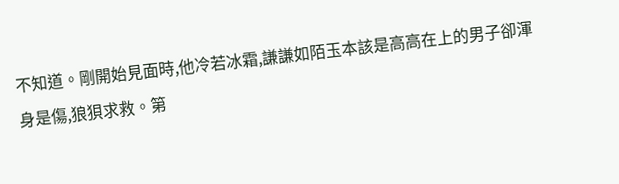不知道。剛開始見面時,他冷若冰霜,謙謙如陌玉本該是高高在上的男子卻渾身是傷,狼狽求救。第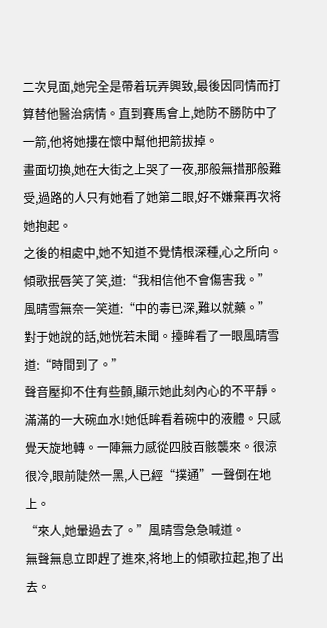二次見面,她完全是帶着玩弄興致,最後因同情而打算替他醫治病情。直到賽馬會上,她防不勝防中了一箭,他将她摟在懷中幫他把箭拔掉。
畫面切換,她在大街之上哭了一夜,那般無措那般難受,過路的人只有她看了她第二眼,好不嫌棄再次将她抱起。
之後的相處中,她不知道不覺情根深種,心之所向。
傾歌抿唇笑了笑,道:“我相信他不會傷害我。”
風晴雪無奈一笑道:“中的毒已深,難以就藥。”
對于她說的話,她恍若未聞。擡眸看了一眼風晴雪道:“時間到了。”
聲音壓抑不住有些顫,顯示她此刻內心的不平靜。
滿滿的一大碗血水!她低眸看着碗中的液體。只感覺天旋地轉。一陣無力感從四肢百骸襲來。很涼很冷,眼前陡然一黑,人已經“撲通”一聲倒在地上。
“來人,她暈過去了。”風晴雪急急喊道。
無聲無息立即趕了進來,将地上的傾歌拉起,抱了出去。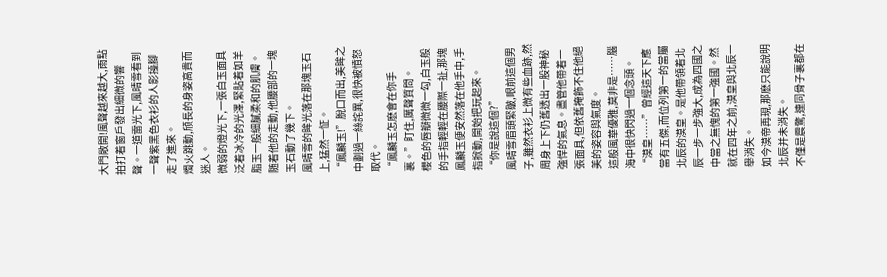大門敞開!風聲越來越大,雨點拍打着窗戶發出細微的響聲。一道雷光下,風晴雪看到一聲紫黑色衣衫的人影擡腳走了進來。
燭火跳動,颀長的身姿高貴而迷人。
微弱的燈光下,一張白玉面具泛着冰冷的光澤,緊貼着如羊脂玉一般細膩柔和的肌膚。随着他的走動,他腰部的一塊玉石動了幾下。
風晴雪的眸光落在那塊玉石上,猛然一怔。
“鳳麟玉!”脫口而出,美眸之中劃過一絲詫異,很快被憤怒取代。
“鳳麟玉怎麽會在你手裏。”盯住,厲聲質問。
櫻色的唇瓣微微一勾,白玉般的手指輕輕在腰際一扯,那塊鳳麟玉便安然落在他手中,手指掀動,開始把玩起來。
“你是說這個?”
風晴雪眉頭緊皺,眼前這個男子,雖然衣衫上微有些血跡,然周身上下仍舊透出一股神秘強悍的氣息。盡管他帶着一張面具,但依舊掩飾不住他絕美的姿容與氣度。
這般風華優雅,莫非是……腦海中很快閃過一個念頭。
“漠皇……”曾經這天下應當有五傑,而位列第一的當屬北辰的漠皇。是他帶領着北辰一步一步強大,成為四國之中當之無愧的第一強國。然就在四年之前,漠皇與北辰一舉消失。
如今漠帝再現,那麽只能說明北辰并未消失。
不僅是震驚,連同骨子裏都在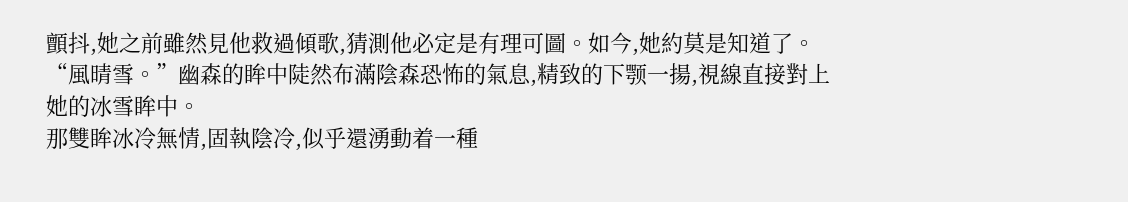顫抖,她之前雖然見他救過傾歌,猜測他必定是有理可圖。如今,她約莫是知道了。
“風晴雪。”幽森的眸中陡然布滿陰森恐怖的氣息,精致的下颚一揚,視線直接對上她的冰雪眸中。
那雙眸冰冷無情,固執陰冷,似乎還湧動着一種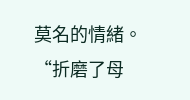莫名的情緒。
“折磨了母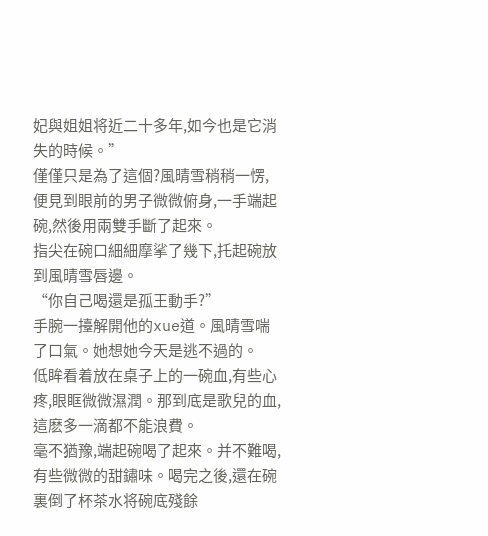妃與姐姐将近二十多年,如今也是它消失的時候。”
僅僅只是為了這個?風晴雪稍稍一愣,便見到眼前的男子微微俯身,一手端起碗,然後用兩雙手斷了起來。
指尖在碗口細細摩挲了幾下,托起碗放到風晴雪唇邊。
“你自己喝還是孤王動手?”
手腕一擡解開他的xue道。風晴雪喘了口氣。她想她今天是逃不過的。
低眸看着放在桌子上的一碗血,有些心疼,眼眶微微濕潤。那到底是歌兒的血,這麽多一滴都不能浪費。
毫不猶豫,端起碗喝了起來。并不難喝,有些微微的甜鏽味。喝完之後,還在碗裏倒了杯茶水将碗底殘餘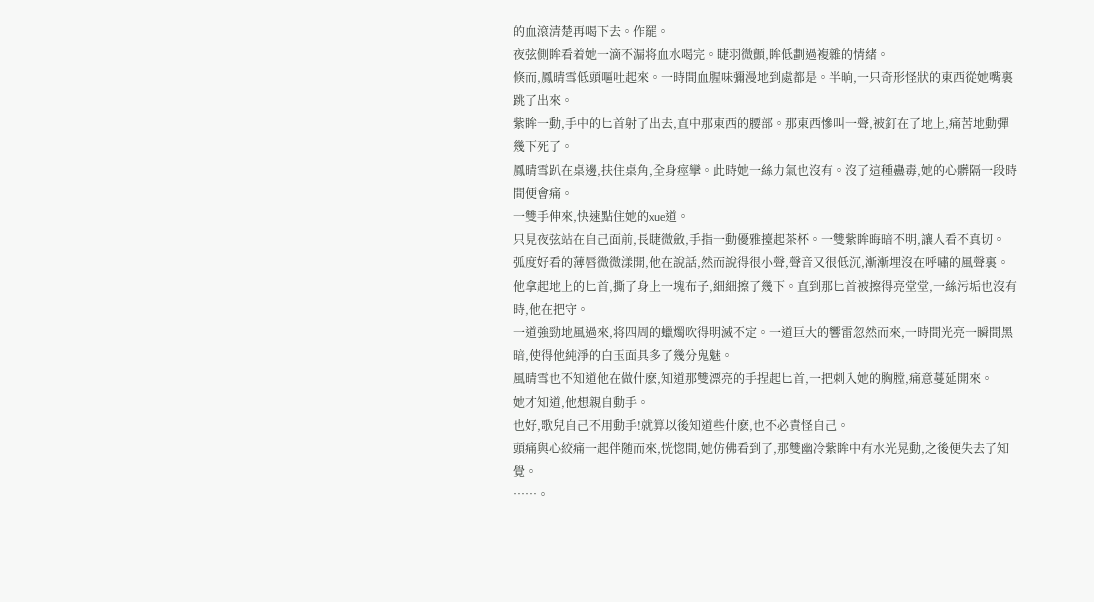的血滾清楚再喝下去。作罷。
夜弦側眸看着她一滴不漏将血水喝完。睫羽微顫,眸低劃過複雜的情緒。
倏而,鳳晴雪低頭嘔吐起來。一時間血腥味彌漫地到處都是。半晌,一只奇形怪狀的東西從她嘴裏跳了出來。
紫眸一動,手中的匕首射了出去,直中那東西的腰部。那東西慘叫一聲,被釘在了地上,痛苦地動彈幾下死了。
鳳晴雪趴在桌邊,扶住桌角,全身痙攣。此時她一絲力氣也沒有。沒了這種蠱毒,她的心髒隔一段時間便會痛。
一雙手伸來,快速點住她的xue道。
只見夜弦站在自己面前,長睫微斂,手指一動優雅擡起茶杯。一雙紫眸晦暗不明,讓人看不真切。
弧度好看的薄唇微微漾開,他在說話,然而說得很小聲,聲音又很低沉,漸漸埋沒在呼嘯的風聲裏。
他拿起地上的匕首,撕了身上一塊布子,細細擦了幾下。直到那匕首被擦得亮堂堂,一絲污垢也沒有時,他在把守。
一道強勁地風過來,将四周的蠟燭吹得明滅不定。一道巨大的響雷忽然而來,一時間光亮一瞬間黑暗,使得他純淨的白玉面具多了幾分鬼魅。
風晴雪也不知道他在做什麽,知道那雙漂亮的手捏起匕首,一把刺入她的胸膛,痛意蔓延開來。
她才知道,他想親自動手。
也好,歌兒自己不用動手!就算以後知道些什麽,也不必責怪自己。
頭痛與心絞痛一起伴随而來,恍惚間,她仿佛看到了,那雙幽冷紫眸中有水光晃動,之後便失去了知覺。
……。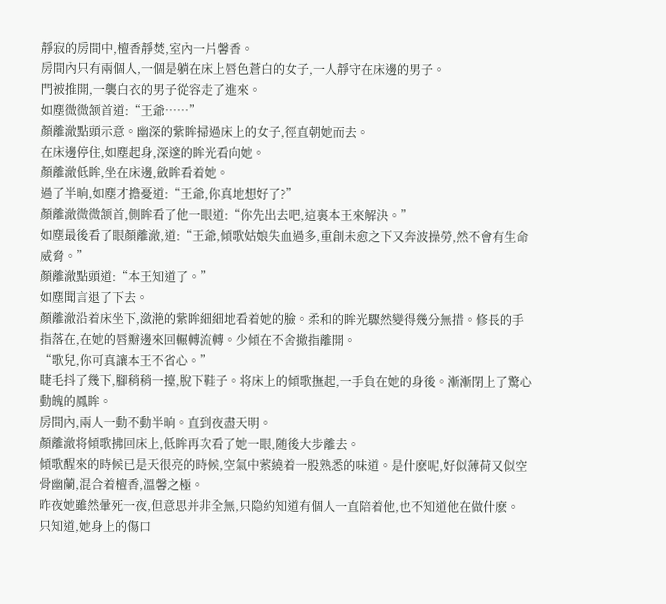靜寂的房間中,檀香靜焚,室內一片馨香。
房間內只有兩個人,一個是躺在床上唇色蒼白的女子,一人靜守在床邊的男子。
門被推開,一襲白衣的男子從容走了進來。
如塵微微颔首道:“王爺……”
顏離澈點頭示意。幽深的紫眸掃過床上的女子,徑直朝她而去。
在床邊停住,如塵起身,深邃的眸光看向她。
顏離澈低眸,坐在床邊,斂眸看着她。
過了半晌,如塵才擔憂道:“王爺,你真地想好了?”
顏離澈微微颔首,側眸看了他一眼道:“你先出去吧,這裏本王來解決。”
如塵最後看了眼顏離澈,道:“王爺,傾歌姑娘失血過多,重創未愈之下又奔波操勞,然不會有生命威脅。”
顏離澈點頭道:“本王知道了。”
如塵聞言退了下去。
顏離澈沿着床坐下,潋滟的紫眸細細地看着她的臉。柔和的眸光驟然變得幾分無措。修長的手指落在,在她的唇瓣邊來回輾轉流轉。少傾在不舍撤指離開。
“歌兒,你可真讓本王不省心。”
睫毛抖了幾下,腳稍稍一擡,脫下鞋子。将床上的傾歌撫起,一手負在她的身後。漸漸閉上了驚心動魄的鳳眸。
房間內,兩人一動不動半晌。直到夜盡天明。
顏離澈将傾歌拂回床上,低眸再次看了她一眼,随後大步離去。
傾歌醒來的時候已是天很亮的時候,空氣中萦繞着一股熟悉的味道。是什麽呢,好似薄荷又似空骨幽蘭,混合着檀香,溫馨之極。
昨夜她雖然暈死一夜,但意思并非全無,只隐約知道有個人一直陪着他,也不知道他在做什麽。
只知道,她身上的傷口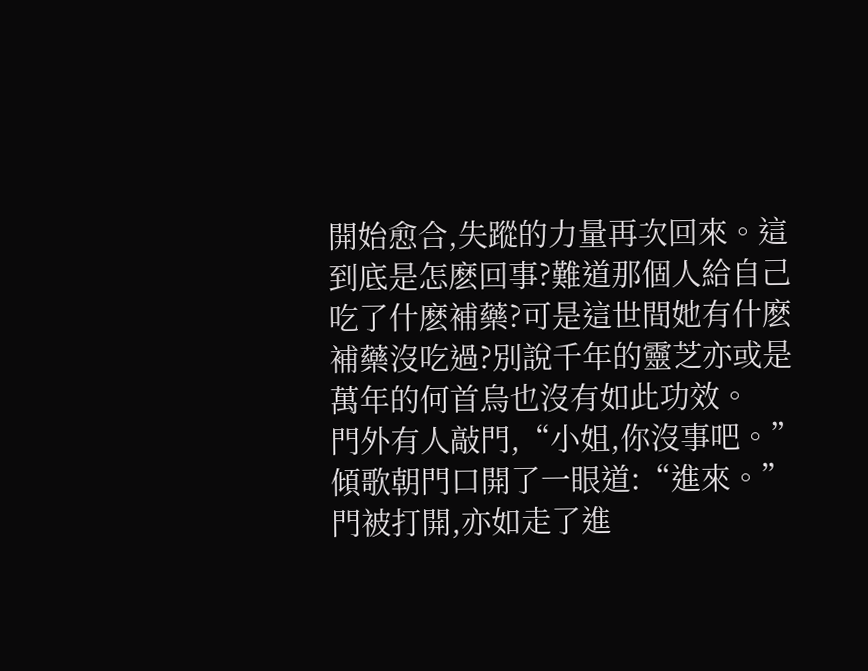開始愈合,失蹤的力量再次回來。這到底是怎麽回事?難道那個人給自己吃了什麽補藥?可是這世間她有什麽補藥沒吃過?別說千年的靈芝亦或是萬年的何首烏也沒有如此功效。
門外有人敲門,“小姐,你沒事吧。”
傾歌朝門口開了一眼道:“進來。”
門被打開,亦如走了進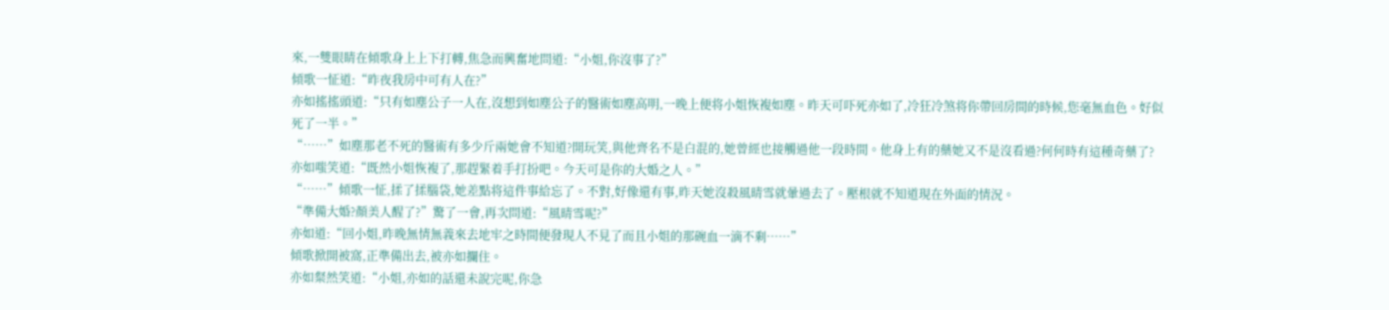來,一雙眼睛在傾歌身上上下打轉,焦急而興奮地問道:“小姐,你沒事了?”
傾歌一怔道:“昨夜我房中可有人在?”
亦如搖搖頭道:“只有如塵公子一人在,沒想到如塵公子的醫術如塵高明,一晚上便将小姐恢複如塵。昨天可吓死亦如了,冷狂冷煞将你帶回房間的時候,您毫無血色。好似死了一半。”
“……”如塵那老不死的醫術有多少斤兩她會不知道?開玩笑,與他齊名不是白混的,她曾經也接觸過他一段時間。他身上有的藥她又不是沒看過?何何時有這種奇藥了?
亦如嗤笑道:“既然小姐恢複了,那趕緊着手打扮吧。今天可是你的大婚之人。”
“……”傾歌一怔,揉了揉腦袋,她差點将這件事給忘了。不對,好像還有事,昨天她沒殺風晴雪就暈過去了。壓根就不知道現在外面的情況。
“準備大婚?顏美人醒了?”驚了一會,再次問道:“風晴雪呢?”
亦如道:“回小姐,昨晚無情無義來去地牢之時間便發現人不見了而且小姐的那碗血一滴不剩……”
傾歌掀開被窩,正準備出去,被亦如攔住。
亦如粲然笑道:“小姐,亦如的話還未說完呢,你急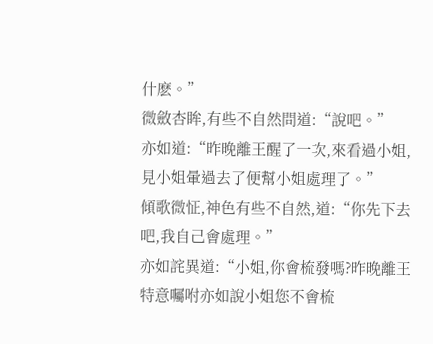什麽。”
微斂杏眸,有些不自然問道:“說吧。”
亦如道:“昨晚離王醒了一次,來看過小姐,見小姐暈過去了便幫小姐處理了。”
傾歌微怔,神色有些不自然,道:“你先下去吧,我自己會處理。”
亦如詫異道:“小姐,你會梳發嗎?昨晚離王特意囑咐亦如說小姐您不會梳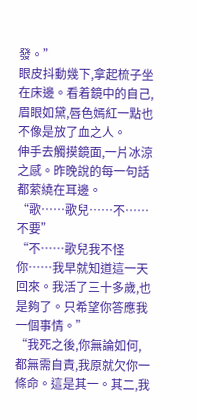發。”
眼皮抖動幾下,拿起梳子坐在床邊。看着鏡中的自己,眉眼如黛,唇色嫣紅一點也不像是放了血之人。
伸手去觸摸鏡面,一片冰涼之感。昨晚說的每一句話都萦繞在耳邊。
“歌……歌兒……不……不要”
“不……歌兒我不怪你……我早就知道這一天回來。我活了三十多歲,也是夠了。只希望你答應我一個事情。”
“我死之後,你無論如何,都無需自責,我原就欠你一條命。這是其一。其二,我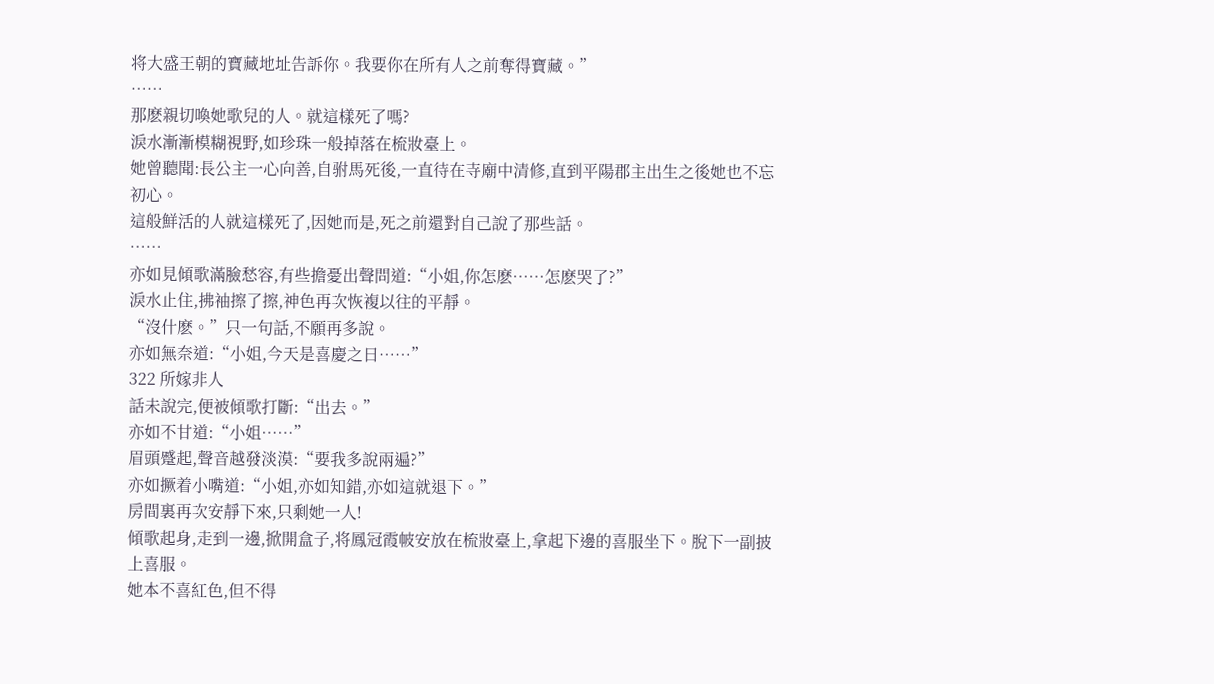将大盛王朝的寶藏地址告訴你。我要你在所有人之前奪得寶藏。”
……
那麽親切喚她歌兒的人。就這樣死了嗎?
淚水漸漸模糊視野,如珍珠一般掉落在梳妝臺上。
她曾聽聞:長公主一心向善,自驸馬死後,一直待在寺廟中清修,直到平陽郡主出生之後她也不忘初心。
這般鮮活的人就這樣死了,因她而是,死之前還對自己說了那些話。
……
亦如見傾歌滿臉愁容,有些擔憂出聲問道:“小姐,你怎麽……怎麽哭了?”
淚水止住,拂袖擦了擦,神色再次恢複以往的平靜。
“沒什麽。”只一句話,不願再多說。
亦如無奈道:“小姐,今天是喜慶之日……”
322 所嫁非人
話未說完,便被傾歌打斷:“出去。”
亦如不甘道:“小姐……”
眉頭蹙起,聲音越發淡漠:“要我多說兩遍?”
亦如撅着小嘴道:“小姐,亦如知錯,亦如這就退下。”
房間裏再次安靜下來,只剩她一人!
傾歌起身,走到一邊,掀開盒子,将鳳冠霞帔安放在梳妝臺上,拿起下邊的喜服坐下。脫下一副披上喜服。
她本不喜紅色,但不得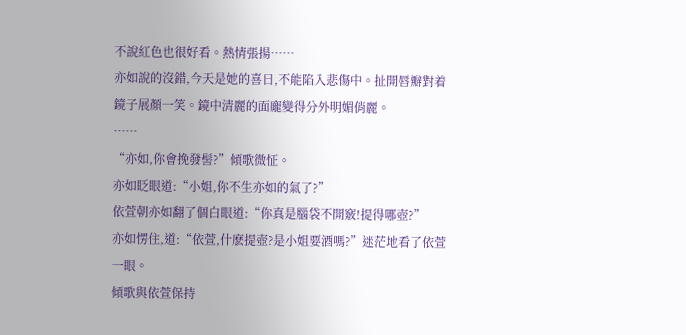不說紅色也很好看。熱情張揚……
亦如說的沒錯,今天是她的喜日,不能陷入悲傷中。扯開唇瓣對着鏡子展顏一笑。鏡中清麗的面龐變得分外明媚俏麗。
……
“亦如,你會挽發髻?”傾歌微怔。
亦如眨眼道:“小姐,你不生亦如的氣了?”
依萱朝亦如翻了個白眼道:“你真是腦袋不開竅!提得哪壺?”
亦如愣住,道:“依萱,什麽提壺?是小姐要酒嗎?”迷茫地看了依萱一眼。
傾歌與依萱保持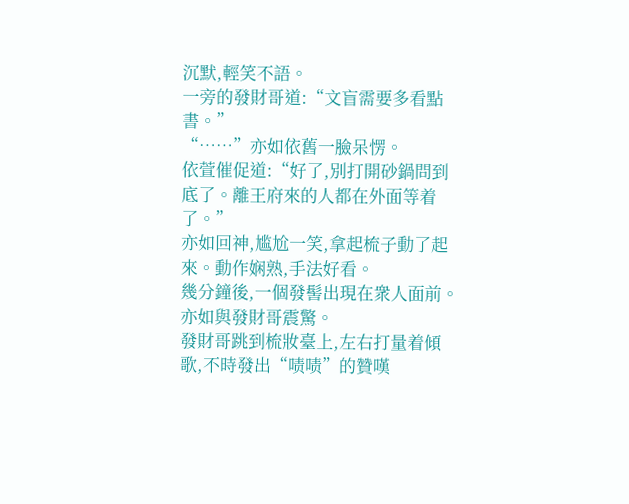沉默,輕笑不語。
一旁的發財哥道:“文盲需要多看點書。”
“……”亦如依舊一臉呆愣。
依萱催促道:“好了,別打開砂鍋問到底了。離王府來的人都在外面等着了。”
亦如回神,尴尬一笑,拿起梳子動了起來。動作娴熟,手法好看。
幾分鐘後,一個發髻出現在衆人面前。亦如與發財哥震驚。
發財哥跳到梳妝臺上,左右打量着傾歌,不時發出“啧啧”的贊嘆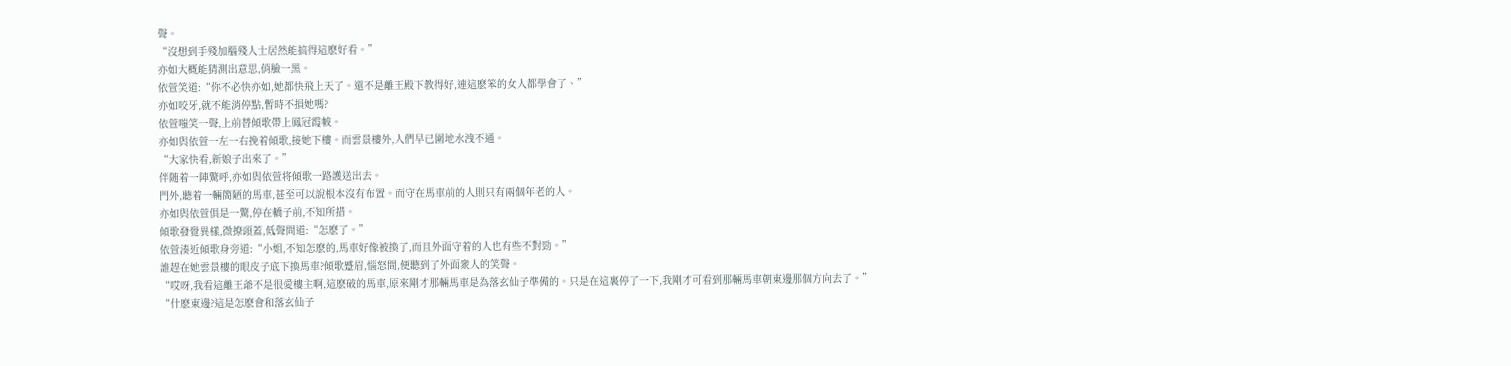聲。
“沒想到手殘加腦殘人士居然能搞得這麽好看。”
亦如大概能猜測出意思,俏臉一黑。
依萱笑道:“你不必快亦如,她都快飛上天了。還不是離王殿下教得好,連這麽笨的女人都學會了、”
亦如咬牙,就不能消停點,暫時不損她嗎?
依萱嗤笑一聲,上前替傾歌帶上鳳冠霞帔。
亦如與依萱一左一右挽着傾歌,接她下樓。而雲景樓外,人們早已圍地水洩不通。
“大家快看,新娘子出來了。”
伴随着一陣驚呼,亦如與依萱将傾歌一路護送出去。
門外,聽着一輛簡陋的馬車,甚至可以說根本沒有布置。而守在馬車前的人則只有兩個年老的人。
亦如與依萱俱是一驚,停在轎子前,不知所措。
傾歌發覺異樣,微撩頭蓋,低聲問道:“怎麽了。”
依萱湊近傾歌身旁道:“小姐,不知怎麽的,馬車好像被換了,而且外面守着的人也有些不對勁。”
誰趕在她雲景樓的眼皮子底下換馬車?傾歌蹙眉,惱怒間,便聽到了外面衆人的笑聲。
“哎呀,我看這離王爺不是很愛樓主啊,這麽破的馬車,原來剛才那輛馬車是為落玄仙子準備的。只是在這裏停了一下,我剛才可看到那輛馬車朝東邊那個方向去了。”
“什麽東邊?這是怎麽會和落玄仙子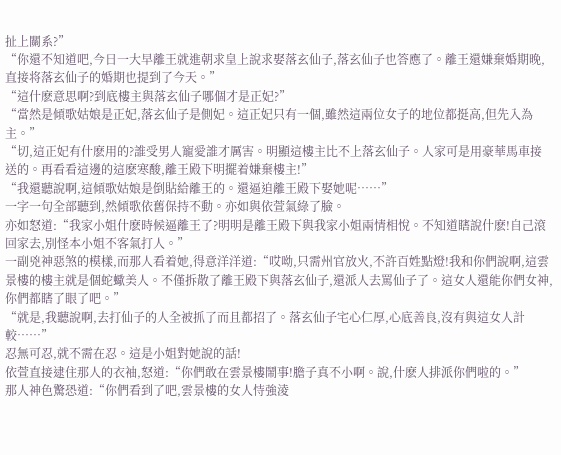扯上關系?”
“你還不知道吧,今日一大早離王就進朝求皇上說求娶落玄仙子,落玄仙子也答應了。離王還嫌棄婚期晚,直接将落玄仙子的婚期也提到了今天。”
“這什麽意思啊?到底樓主與落玄仙子哪個才是正妃?”
“當然是傾歌姑娘是正妃,落玄仙子是側妃。這正妃只有一個,雖然這兩位女子的地位都挺高,但先入為主。”
“切,這正妃有什麽用的?誰受男人寵愛誰才厲害。明顯這樓主比不上落玄仙子。人家可是用豪華馬車接送的。再看看這邊的這麽寒酸,離王殿下明擺着嫌棄樓主!”
“我還聽說啊,這傾歌姑娘是倒貼給離王的。還逼迫離王殿下娶她呢……”
一字一句全部聽到,然傾歌依舊保持不動。亦如與依萱氣綠了臉。
亦如怒道:“我家小姐什麽時候逼離王了?明明是離王殿下與我家小姐兩情相悅。不知道瞎說什麽!自己滾回家去,別怪本小姐不客氣打人。”
一副兇神惡煞的模樣,而那人看着她,得意洋洋道:“哎呦,只需州官放火,不許百姓點燈!我和你們說啊,這雲景樓的樓主就是個蛇蠍美人。不僅拆散了離王殿下與落玄仙子,還派人去罵仙子了。這女人還能你們女神,你們都瞎了眼了吧。”
“就是,我聽說啊,去打仙子的人全被抓了而且都招了。落玄仙子宅心仁厚,心底善良,沒有與這女人計較……”
忍無可忍,就不需在忍。這是小姐對她說的話!
依萱直接逮住那人的衣袖,怒道:“你們敢在雲景樓鬧事!膽子真不小啊。說,什麽人排派你們啦的。”
那人神色驚恐道:“你們看到了吧,雲景樓的女人恃強淩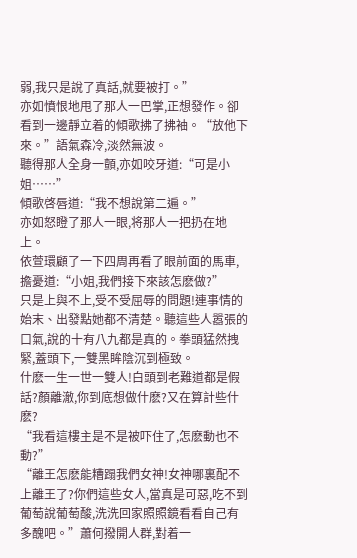弱,我只是說了真話,就要被打。”
亦如憤恨地甩了那人一巴掌,正想發作。卻看到一邊靜立着的傾歌拂了拂袖。“放他下來。”語氣森冷,淡然無波。
聽得那人全身一顫,亦如咬牙道:“可是小姐……”
傾歌啓唇道:“我不想說第二遍。”
亦如怒瞪了那人一眼,将那人一把扔在地上。
依萱環顧了一下四周再看了眼前面的馬車,擔憂道:“小姐,我們接下來該怎麽做?”
只是上與不上,受不受屈辱的問題!連事情的始末、出發點她都不清楚。聽這些人嚣張的口氣,說的十有八九都是真的。拳頭猛然拽緊,蓋頭下,一雙黑眸陰沉到極致。
什麽一生一世一雙人!白頭到老難道都是假話?顏離澈,你到底想做什麽?又在算計些什麽?
“我看這樓主是不是被吓住了,怎麽動也不動?”
“離王怎麽能糟蹋我們女神!女神哪裏配不上離王了?你們這些女人,當真是可惡,吃不到葡萄說葡萄酸,洗洗回家照照鏡看看自己有多醜吧。”蕭何撥開人群,對着一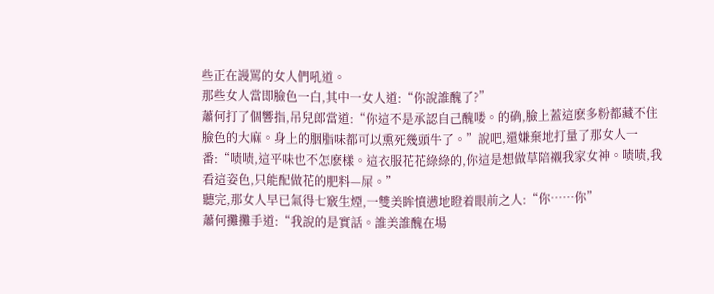些正在謾罵的女人們吼道。
那些女人當即臉色一白,其中一女人道:“你說誰醜了?”
蕭何打了個響指,吊兒郎當道:“你這不是承認自己醜喽。的确,臉上蓋這麽多粉都藏不住臉色的大麻。身上的胭脂味都可以熏死幾頭牛了。”說吧,還嫌棄地打量了那女人一番:“啧啧,這平味也不怎麽樣。這衣服花花綠綠的,你這是想做草陪襯我家女神。啧啧,我看這姿色,只能配做花的肥料—屎。”
聽完,那女人早已氣得七竅生煙,一雙美眸憤懑地瞪着眼前之人:“你……你”
蕭何攤攤手道:“我說的是實話。誰美誰醜在場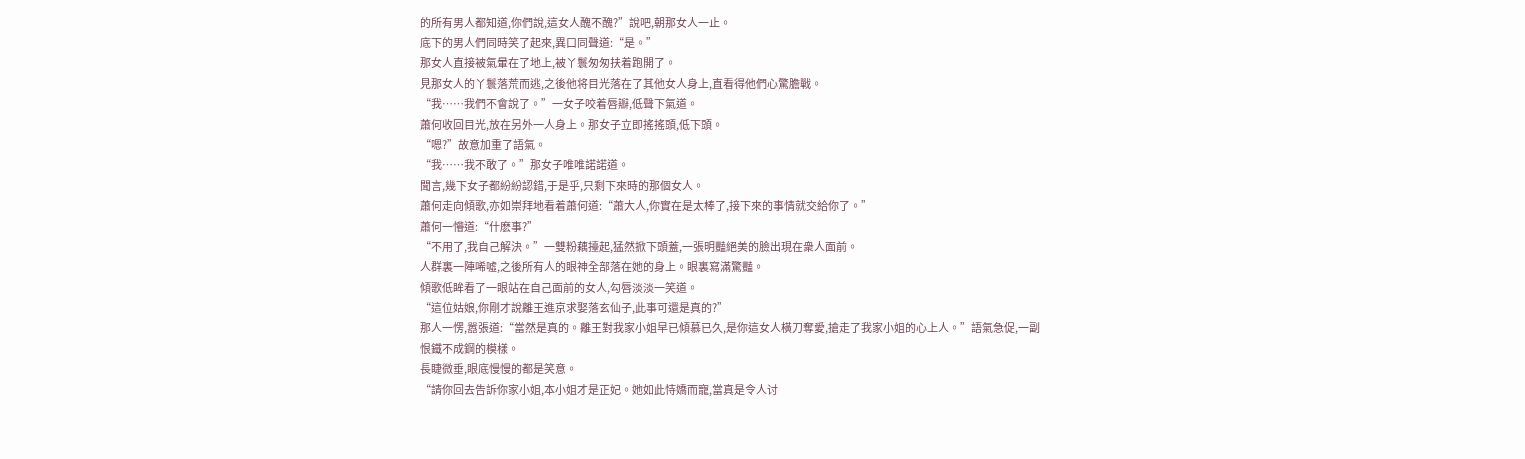的所有男人都知道,你們說,這女人醜不醜?”說吧,朝那女人一止。
底下的男人們同時笑了起來,異口同聲道:“是。”
那女人直接被氣暈在了地上,被丫鬟匆匆扶着跑開了。
見那女人的丫鬟落荒而逃,之後他将目光落在了其他女人身上,直看得他們心驚膽戰。
“我……我們不會說了。”一女子咬着唇瓣,低聲下氣道。
蕭何收回目光,放在另外一人身上。那女子立即搖搖頭,低下頭。
“嗯?”故意加重了語氣。
“我……我不敢了。”那女子唯唯諾諾道。
聞言,幾下女子都紛紛認錯,于是乎,只剩下來時的那個女人。
蕭何走向傾歌,亦如崇拜地看着蕭何道:“蕭大人,你實在是太棒了,接下來的事情就交給你了。”
蕭何一懵道:“什麽事?”
“不用了,我自己解決。”一雙粉藕擡起,猛然掀下頭蓋,一張明豔絕美的臉出現在衆人面前。
人群裏一陣唏噓,之後所有人的眼神全部落在她的身上。眼裏寫滿驚豔。
傾歌低眸看了一眼站在自己面前的女人,勾唇淡淡一笑道。
“這位姑娘,你剛才說離王進京求娶落玄仙子,此事可還是真的?”
那人一愣,嚣張道:“當然是真的。離王對我家小姐早已傾慕已久,是你這女人橫刀奪愛,搶走了我家小姐的心上人。”語氣急促,一副恨鐵不成鋼的模樣。
長睫微垂,眼底慢慢的都是笑意。
“請你回去告訴你家小姐,本小姐才是正妃。她如此恃嬌而寵,當真是令人讨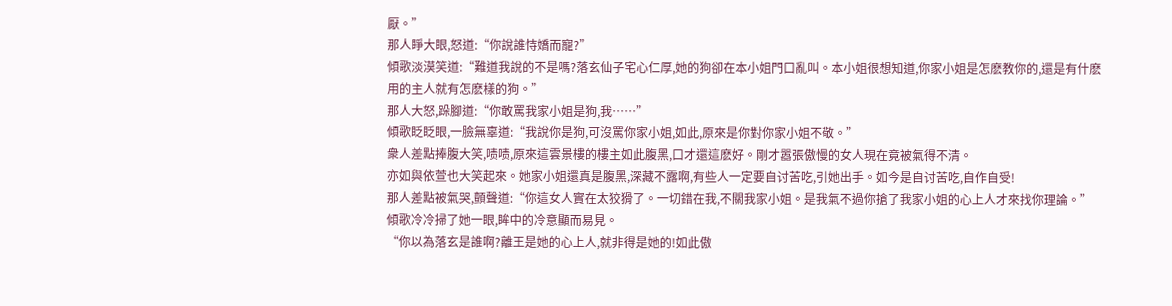厭。”
那人睜大眼,怒道:“你說誰恃嬌而寵?”
傾歌淡漠笑道:“難道我說的不是嗎?落玄仙子宅心仁厚,她的狗卻在本小姐門口亂叫。本小姐很想知道,你家小姐是怎麽教你的,還是有什麽用的主人就有怎麽樣的狗。”
那人大怒,跺腳道:“你敢罵我家小姐是狗,我……”
傾歌眨眨眼,一臉無辜道:“我說你是狗,可沒罵你家小姐,如此,原來是你對你家小姐不敬。”
衆人差點捧腹大笑,啧啧,原來這雲景樓的樓主如此腹黑,口才還這麽好。剛才嚣張傲慢的女人現在竟被氣得不清。
亦如與依萱也大笑起來。她家小姐還真是腹黑,深藏不露啊,有些人一定要自讨苦吃,引她出手。如今是自讨苦吃,自作自受!
那人差點被氣哭,顫聲道:“你這女人實在太狡猾了。一切錯在我,不關我家小姐。是我氣不過你搶了我家小姐的心上人才來找你理論。”
傾歌冷冷掃了她一眼,眸中的冷意顯而易見。
“你以為落玄是誰啊?離王是她的心上人,就非得是她的!如此傲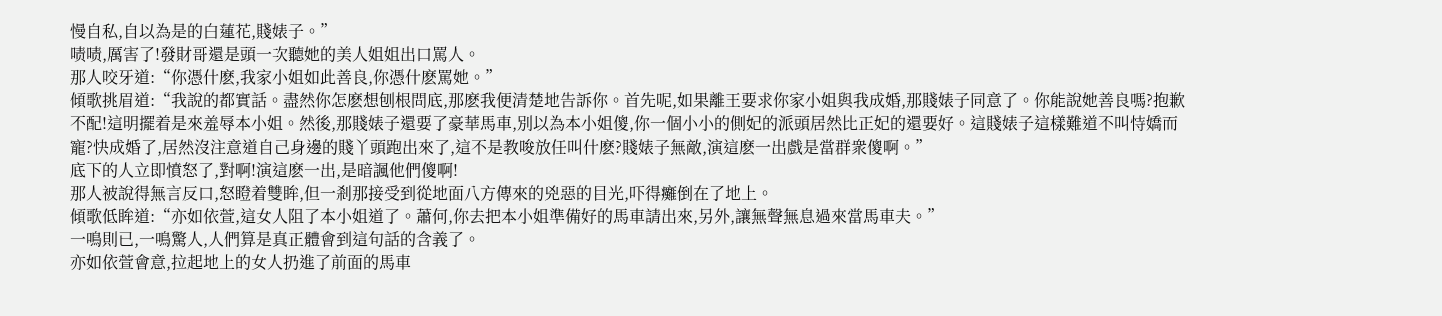慢自私,自以為是的白蓮花,賤婊子。”
啧啧,厲害了!發財哥還是頭一次聽她的美人姐姐出口罵人。
那人咬牙道:“你憑什麽,我家小姐如此善良,你憑什麽罵她。”
傾歌挑眉道:“我說的都實話。盡然你怎麽想刨根問底,那麽我便清楚地告訴你。首先呢,如果離王要求你家小姐與我成婚,那賤婊子同意了。你能說她善良嗎?抱歉不配!這明擺着是來羞辱本小姐。然後,那賤婊子還要了豪華馬車,別以為本小姐傻,你一個小小的側妃的派頭居然比正妃的還要好。這賤婊子這樣難道不叫恃嬌而寵?快成婚了,居然沒注意道自己身邊的賤丫頭跑出來了,這不是教唆放任叫什麽?賤婊子無敵,演這麽一出戲是當群衆傻啊。”
底下的人立即憤怒了,對啊!演這麽一出,是暗諷他們傻啊!
那人被說得無言反口,怒瞪着雙眸,但一剎那接受到從地面八方傳來的兇惡的目光,吓得癱倒在了地上。
傾歌低眸道:“亦如依萱,這女人阻了本小姐道了。蕭何,你去把本小姐準備好的馬車請出來,另外,讓無聲無息過來當馬車夫。”
一鳴則已,一鳴驚人,人們算是真正體會到這句話的含義了。
亦如依萱會意,拉起地上的女人扔進了前面的馬車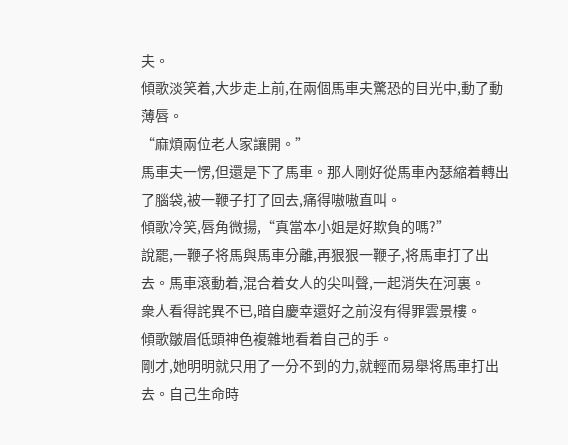夫。
傾歌淡笑着,大步走上前,在兩個馬車夫驚恐的目光中,動了動薄唇。
“麻煩兩位老人家讓開。”
馬車夫一愣,但還是下了馬車。那人剛好從馬車內瑟縮着轉出了腦袋,被一鞭子打了回去,痛得嗷嗷直叫。
傾歌冷笑,唇角微揚,“真當本小姐是好欺負的嗎?”
說罷,一鞭子将馬與馬車分離,再狠狠一鞭子,将馬車打了出去。馬車滾動着,混合着女人的尖叫聲,一起消失在河裏。
衆人看得詫異不已,暗自慶幸還好之前沒有得罪雲景樓。
傾歌皺眉低頭神色複雜地看着自己的手。
剛才,她明明就只用了一分不到的力,就輕而易舉将馬車打出去。自己生命時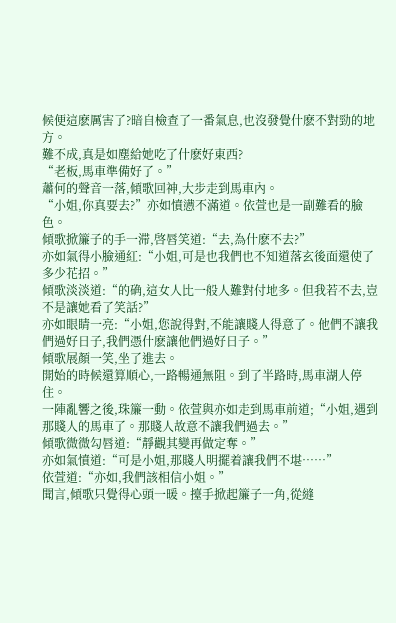候便這麽厲害了?暗自檢查了一番氣息,也沒發覺什麽不對勁的地方。
難不成,真是如塵給她吃了什麽好東西?
“老板,馬車準備好了。”
蕭何的聲音一落,傾歌回神,大步走到馬車內。
“小姐,你真要去?”亦如憤懑不滿道。依萱也是一副難看的臉色。
傾歌掀簾子的手一滞,啓唇笑道:“去,為什麽不去?”
亦如氣得小臉通紅:“小姐,可是也我們也不知道落玄後面還使了多少花招。”
傾歌淡淡道:“的确,這女人比一般人難對付地多。但我若不去,豈不是讓她看了笑話?”
亦如眼睛一亮:“小姐,您說得對,不能讓賤人得意了。他們不讓我們過好日子,我們憑什麽讓他們過好日子。”
傾歌展顏一笑,坐了進去。
開始的時候還算順心,一路暢通無阻。到了半路時,馬車湖人停住。
一陣亂響之後,珠簾一動。依萱與亦如走到馬車前道;“小姐,遇到那賤人的馬車了。那賤人故意不讓我們過去。”
傾歌微微勾唇道:“靜觀其變再做定奪。”
亦如氣憤道:“可是小姐,那賤人明擺着讓我們不堪……”
依萱道:“亦如,我們該相信小姐。”
聞言,傾歌只覺得心頭一暖。擡手掀起簾子一角,從縫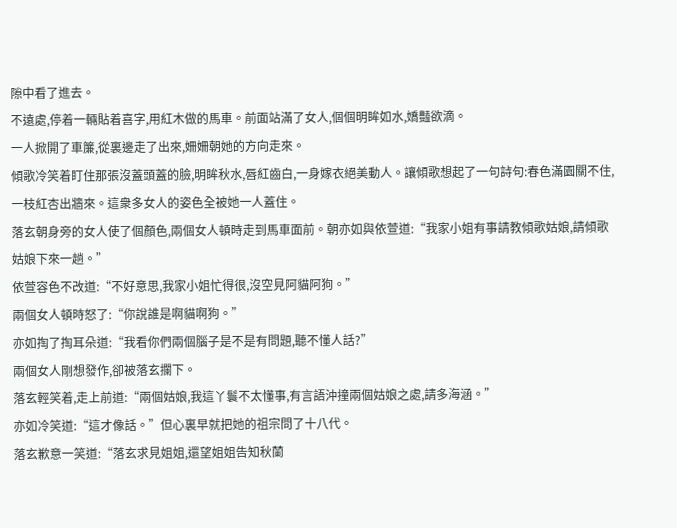隙中看了進去。
不遠處,停着一輛貼着喜字,用紅木做的馬車。前面站滿了女人,個個明眸如水,嬌豔欲滴。
一人掀開了車簾,從裏邊走了出來,姍姍朝她的方向走來。
傾歌冷笑着盯住那張沒蓋頭蓋的臉,明眸秋水,唇紅齒白,一身嫁衣絕美動人。讓傾歌想起了一句詩句:春色滿園關不住,一枝紅杏出牆來。這衆多女人的姿色全被她一人蓋住。
落玄朝身旁的女人使了個顏色,兩個女人頓時走到馬車面前。朝亦如與依萱道:“我家小姐有事請教傾歌姑娘,請傾歌姑娘下來一趟。”
依萱容色不改道:“不好意思,我家小姐忙得很,沒空見阿貓阿狗。”
兩個女人頓時怒了:“你說誰是啊貓啊狗。”
亦如掏了掏耳朵道:“我看你們兩個腦子是不是有問題,聽不懂人話?”
兩個女人剛想發作,卻被落玄攔下。
落玄輕笑着,走上前道:“兩個姑娘,我這丫鬟不太懂事,有言語沖撞兩個姑娘之處,請多海涵。”
亦如冷笑道:“這才像話。”但心裏早就把她的祖宗問了十八代。
落玄歉意一笑道:“落玄求見姐姐,還望姐姐告知秋蘭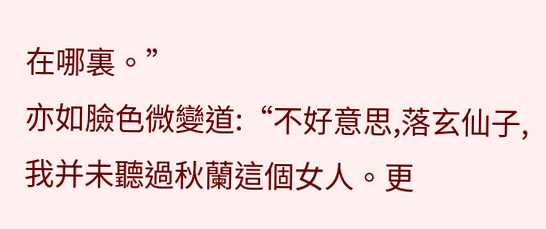在哪裏。”
亦如臉色微變道:“不好意思,落玄仙子,我并未聽過秋蘭這個女人。更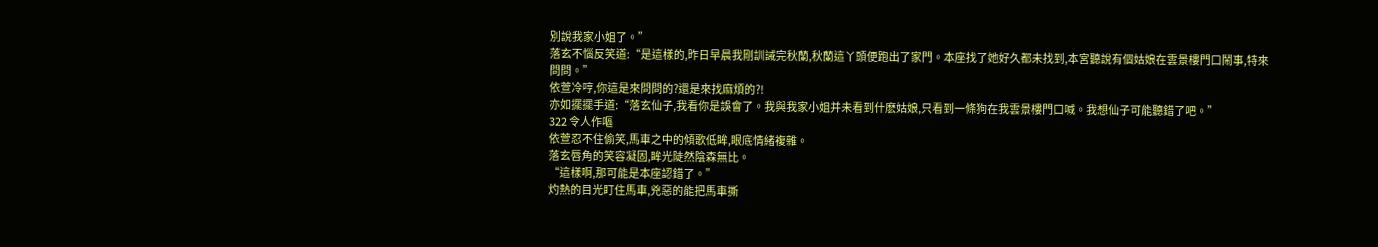別說我家小姐了。”
落玄不惱反笑道:“是這樣的,昨日早晨我剛訓誡完秋蘭,秋蘭這丫頭便跑出了家門。本座找了她好久都未找到,本宮聽說有個姑娘在雲景樓門口鬧事,特來問問。”
依萱冷哼,你這是來問問的?還是來找麻煩的?!
亦如擺擺手道:“落玄仙子,我看你是誤會了。我與我家小姐并未看到什麽姑娘,只看到一條狗在我雲景樓門口喊。我想仙子可能聽錯了吧。”
322 令人作嘔
依萱忍不住偷笑,馬車之中的傾歌低眸,眼底情緒複雜。
落玄唇角的笑容凝固,眸光陡然陰森無比。
“這樣啊,那可能是本座認錯了。”
灼熱的目光盯住馬車,兇惡的能把馬車撕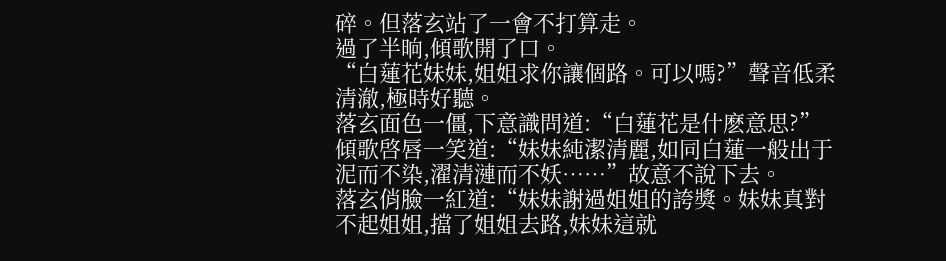碎。但落玄站了一會不打算走。
過了半晌,傾歌開了口。
“白蓮花妹妹,姐姐求你讓個路。可以嗎?”聲音低柔清澈,極時好聽。
落玄面色一僵,下意識問道:“白蓮花是什麽意思?”
傾歌啓唇一笑道:“妹妹純潔清麗,如同白蓮一般出于泥而不染,濯清漣而不妖……”故意不說下去。
落玄俏臉一紅道:“妹妹謝過姐姐的誇獎。妹妹真對不起姐姐,擋了姐姐去路,妹妹這就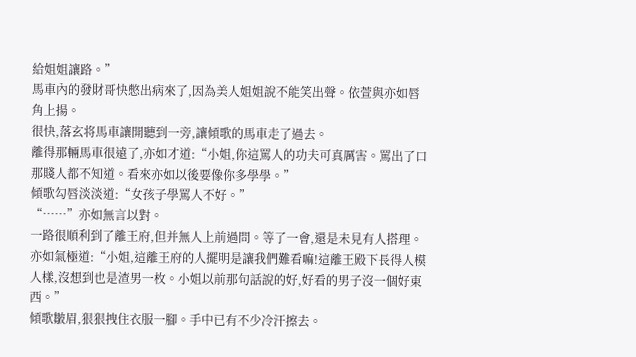給姐姐讓路。”
馬車內的發財哥快憋出病來了,因為美人姐姐說不能笑出聲。依萱與亦如唇角上揚。
很快,落玄将馬車讓開聽到一旁,讓傾歌的馬車走了過去。
離得那輛馬車很遠了,亦如才道:“小姐,你這罵人的功夫可真厲害。罵出了口那賤人都不知道。看來亦如以後要像你多學學。”
傾歌勾唇淡淡道:“女孩子學罵人不好。”
“……”亦如無言以對。
一路很順利到了離王府,但并無人上前過問。等了一會,還是未見有人搭理。
亦如氣極道:“小姐,這離王府的人擺明是讓我們難看嘛!這離王殿下長得人模人樣,沒想到也是渣男一枚。小姐以前那句話說的好,好看的男子沒一個好東西。”
傾歌皺眉,狠狠拽住衣服一腳。手中已有不少冷汗擦去。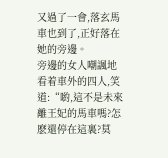又過了一會,落玄馬車也到了,正好落在她的旁邊。
旁邊的女人嘲諷地看着車外的四人,笑道:“喲,這不是未來離王妃的馬車嗎?怎麽還停在這裏?莫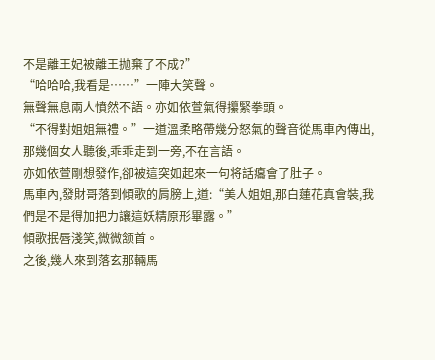不是離王妃被離王抛棄了不成?”
“哈哈哈,我看是……”一陣大笑聲。
無聲無息兩人憤然不語。亦如依萱氣得攥緊拳頭。
“不得對姐姐無禮。”一道溫柔略帶幾分怒氣的聲音從馬車內傳出,那幾個女人聽後,乖乖走到一旁,不在言語。
亦如依萱剛想發作,卻被這突如起來一句将話癟會了肚子。
馬車內,發財哥落到傾歌的肩膀上,道:“美人姐姐,那白蓮花真會裝,我們是不是得加把力讓這妖精原形畢露。”
傾歌抿唇淺笑,微微颔首。
之後,幾人來到落玄那輛馬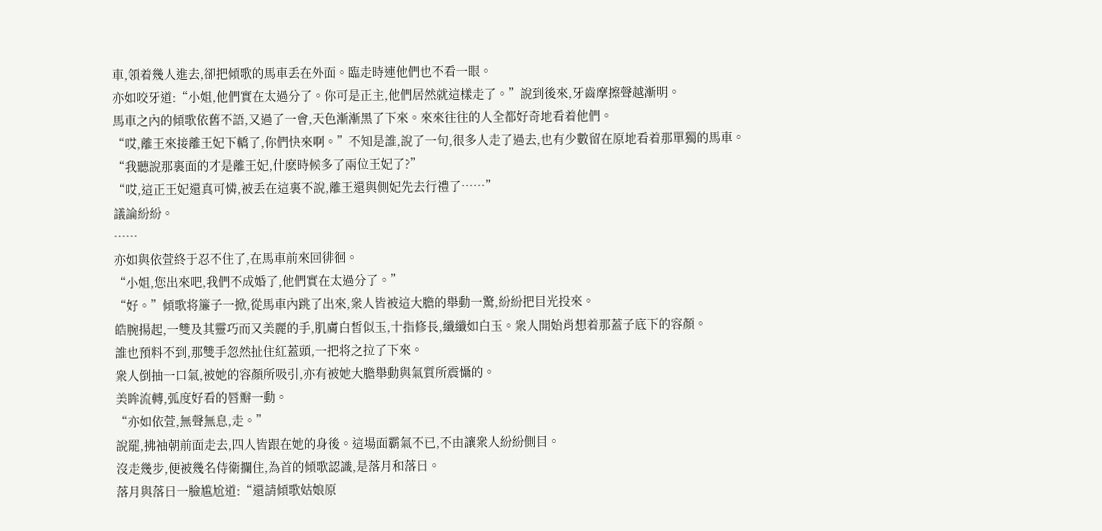車,領着幾人進去,卻把傾歌的馬車丢在外面。臨走時連他們也不看一眼。
亦如咬牙道:“小姐,他們實在太過分了。你可是正主,他們居然就這樣走了。”說到後來,牙齒摩擦聲越漸明。
馬車之內的傾歌依舊不語,又過了一會,天色漸漸黑了下來。來來往往的人全都好奇地看着他們。
“哎,離王來接離王妃下轎了,你們快來啊。”不知是誰,說了一句,很多人走了過去,也有少數留在原地看着那單獨的馬車。
“我聽說那裏面的才是離王妃,什麽時候多了兩位王妃了?”
“哎,這正王妃還真可憐,被丢在這裏不說,離王還與側妃先去行禮了……”
議論紛紛。
……
亦如與依萱終于忍不住了,在馬車前來回徘徊。
“小姐,您出來吧,我們不成婚了,他們實在太過分了。”
“好。”傾歌将簾子一掀,從馬車內跳了出來,衆人皆被這大膽的舉動一驚,紛紛把目光投來。
皓腕揚起,一雙及其靈巧而又美麗的手,肌膚白皙似玉,十指修長,纖纖如白玉。衆人開始肖想着那蓋子底下的容顏。
誰也預料不到,那雙手忽然扯住紅蓋頭,一把将之拉了下來。
衆人倒抽一口氣,被她的容顏所吸引,亦有被她大膽舉動與氣質所震懾的。
美眸流轉,弧度好看的唇瓣一動。
“亦如依萱,無聲無息,走。”
說罷,拂袖朝前面走去,四人皆跟在她的身後。這場面霸氣不已,不由讓衆人紛紛側目。
沒走幾步,便被幾名侍衛攔住,為首的傾歌認識,是落月和落日。
落月與落日一臉尴尬道:“還請傾歌姑娘原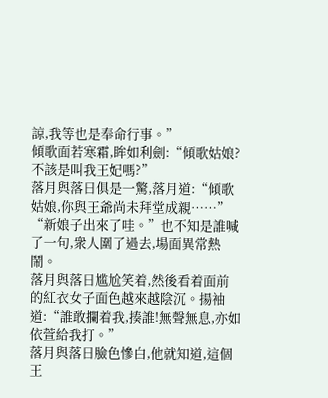諒,我等也是奉命行事。”
傾歌面若寒霜,眸如利劍:“傾歌姑娘?不該是叫我王妃嗎?”
落月與落日俱是一驚,落月道:“傾歌姑娘,你與王爺尚未拜堂成親……”
“新娘子出來了哇。”也不知是誰喊了一句,衆人圍了過去,場面異常熱鬧。
落月與落日尴尬笑着,然後看着面前的紅衣女子面色越來越陰沉。揚袖道:“誰敢攔着我,揍誰!無聲無息,亦如依萱給我打。”
落月與落日臉色慘白,他就知道,這個王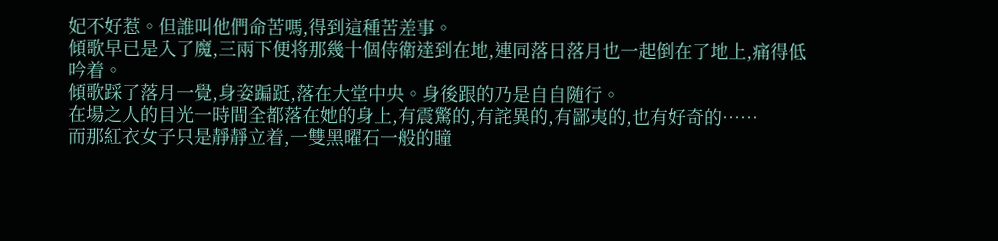妃不好惹。但誰叫他們命苦嗎,得到這種苦差事。
傾歌早已是入了魔,三兩下便将那幾十個侍衛達到在地,連同落日落月也一起倒在了地上,痛得低吟着。
傾歌踩了落月一覺,身姿蹁跹,落在大堂中央。身後跟的乃是自自随行。
在場之人的目光一時間全都落在她的身上,有震驚的,有詫異的,有鄙夷的,也有好奇的……
而那紅衣女子只是靜靜立着,一雙黑曜石一般的瞳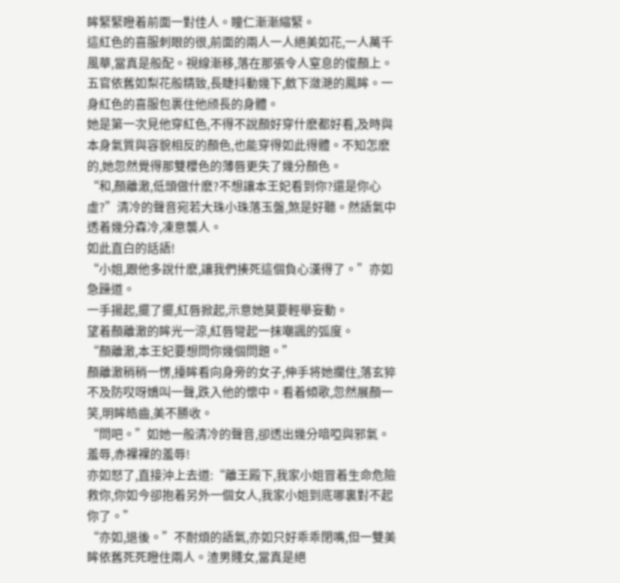眸緊緊瞪着前面一對佳人。瞳仁漸漸縮緊。
這紅色的喜服刺眼的很,前面的兩人一人絕美如花,一人萬千風華,當真是般配。視線漸移,落在那張令人窒息的俊顏上。
五官依舊如梨花般精致,長睫抖動幾下,斂下潋滟的鳳眸。一身紅色的喜服包裹住他颀長的身體。
她是第一次見他穿紅色,不得不說顏好穿什麽都好看,及時與本身氣質與容貌相反的顏色,也能穿得如此得體。不知怎麽的,她忽然覺得那雙櫻色的薄唇更失了幾分顏色。
“和,顏離澈,低頭做什麽?不想讓本王妃看到你?還是你心虛?”清冷的聲音宛若大珠小珠落玉盤,煞是好聽。然語氣中透着幾分森冷,凍意襲人。
如此直白的話語!
“小姐,跟他多說什麽,讓我們揍死這個負心漢得了。”亦如急躁道。
一手揚起,擺了擺,紅唇掀起,示意她莫要輕舉妄動。
望着顏離澈的眸光一涼,紅唇彎起一抹嘲諷的弧度。
“顏離澈,本王妃要想問你幾個問題。”
顏離澈稍稍一愣,擡眸看向身旁的女子,伸手将她攔住,落玄猝不及防哎呀嬌叫一聲,跌入他的懷中。看着傾歌,忽然展顏一笑,明眸皓齒,美不勝收。
“問吧。”如她一般清冷的聲音,卻透出幾分喑啞與邪氣。
羞辱,赤裸裸的羞辱!
亦如怒了,直接沖上去道:“離王殿下,我家小姐冒着生命危險救你,你如今卻抱着另外一個女人,我家小姐到底哪裏對不起你了。”
“亦如,退後。”不耐煩的語氣,亦如只好乖乖閉嘴,但一雙美眸依舊死死瞪住兩人。渣男賤女,當真是絕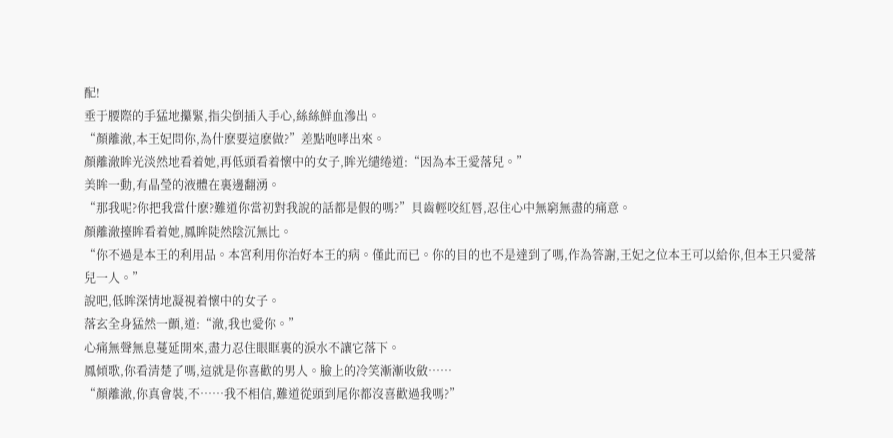配!
垂于腰際的手猛地攥緊,指尖倒插入手心,絲絲鮮血滲出。
“顏離澈,本王妃問你,為什麽要這麽做?”差點咆哮出來。
顏離澈眸光淡然地看着她,再低頭看着懷中的女子,眸光缱绻道:“因為本王愛落兒。”
美眸一動,有晶瑩的液體在裏邊翻湧。
“那我呢?你把我當什麽?難道你當初對我說的話都是假的嗎?”貝齒輕咬紅唇,忍住心中無窮無盡的痛意。
顏離澈擡眸看着她,鳳眸陡然陰沉無比。
“你不過是本王的利用品。本宮利用你治好本王的病。僅此而已。你的目的也不是達到了嗎,作為答謝,王妃之位本王可以給你,但本王只愛落兒一人。”
說吧,低眸深情地凝視着懷中的女子。
落玄全身猛然一顫,道:“澈,我也愛你。”
心痛無聲無息蔓延開來,盡力忍住眼眶裏的淚水不讓它落下。
鳳傾歌,你看清楚了嗎,這就是你喜歡的男人。臉上的冷笑漸漸收斂……
“顏離澈,你真會裝,不……我不相信,難道從頭到尾你都沒喜歡過我嗎?”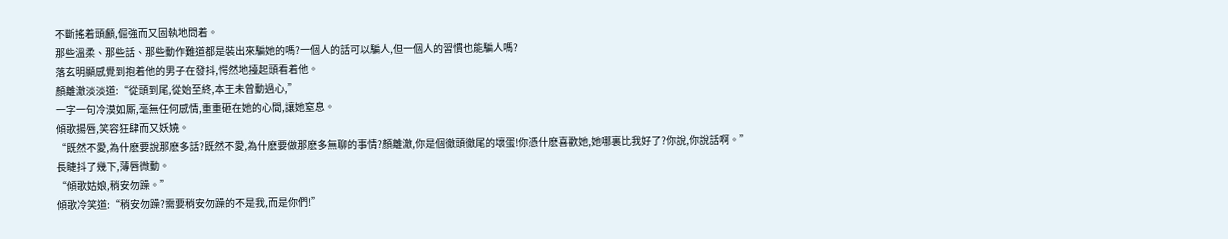不斷搖着頭顱,倔強而又固執地問着。
那些溫柔、那些話、那些動作難道都是裝出來騙她的嗎?一個人的話可以騙人,但一個人的習慣也能騙人嗎?
落玄明顯感覺到抱着他的男子在發抖,愕然地擡起頭看着他。
顏離澈淡淡道:“從頭到尾,從始至終,本王未曾動過心,”
一字一句冷漠如厮,毫無任何感情,重重砸在她的心間,讓她窒息。
傾歌揚唇,笑容狂肆而又妖嬈。
“既然不愛,為什麽要說那麽多話?既然不愛,為什麽要做那麽多無聊的事情?顏離澈,你是個徹頭徹尾的壞蛋!你憑什麽喜歡她,她哪裏比我好了?你說,你說話啊。”
長睫抖了幾下,薄唇微動。
“傾歌姑娘,稍安勿躁。”
傾歌冷笑道:“稍安勿躁?需要稍安勿躁的不是我,而是你們!”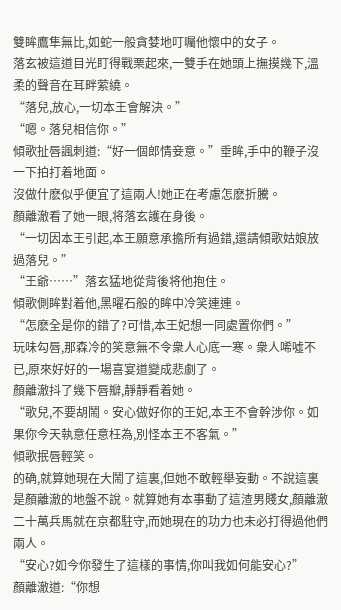雙眸鷹隼無比,如蛇一般貪婪地叮囑他懷中的女子。
落玄被這道目光盯得戰栗起來,一雙手在她頭上撫摸幾下,溫柔的聲音在耳畔萦繞。
“落兒,放心,一切本王會解決。”
“嗯。落兒相信你。”
傾歌扯唇諷刺道:“好一個郎情妾意。”垂眸,手中的鞭子沒一下拍打着地面。
沒做什麽似乎便宜了這兩人!她正在考慮怎麽折騰。
顏離澈看了她一眼,将落玄護在身後。
“一切因本王引起,本王願意承擔所有過錯,還請傾歌姑娘放過落兒。”
“王爺……”落玄猛地從背後将他抱住。
傾歌側眸對着他,黑曜石般的眸中冷笑連連。
“怎麽全是你的錯了?可惜,本王妃想一同處置你們。”
玩味勾唇,那森冷的笑意無不令衆人心底一寒。衆人唏噓不已,原來好好的一場喜宴道變成悲劇了。
顏離澈抖了幾下唇瓣,靜靜看着她。
“歌兒,不要胡鬧。安心做好你的王妃,本王不會幹涉你。如果你今天執意任意枉為,別怪本王不客氣。”
傾歌抿唇輕笑。
的确,就算她現在大鬧了這裏,但她不敢輕舉妄動。不說這裏是顏離澈的地盤不說。就算她有本事動了這渣男賤女,顏離澈二十萬兵馬就在京都駐守,而她現在的功力也未必打得過他們兩人。
“安心?如今你發生了這樣的事情,你叫我如何能安心?”
顏離澈道:“你想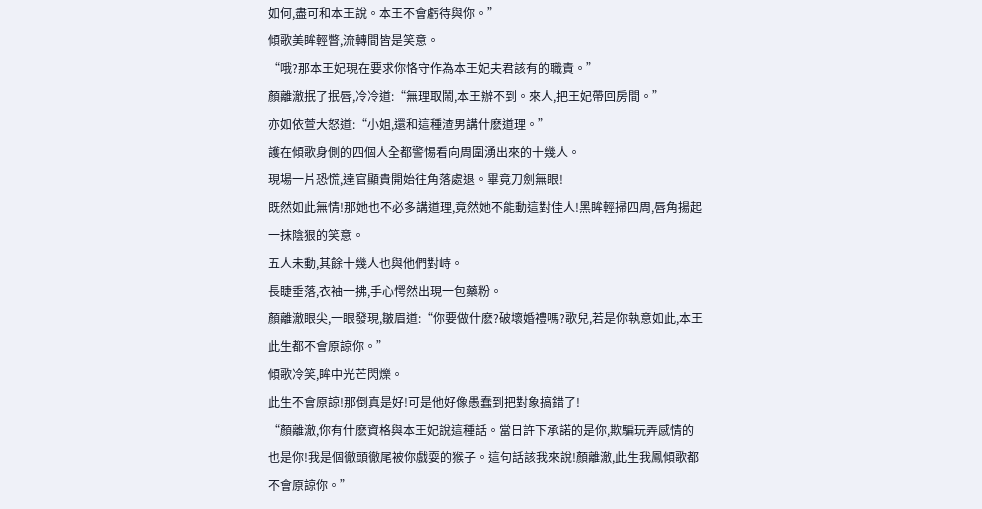如何,盡可和本王說。本王不會虧待與你。”
傾歌美眸輕瞥,流轉間皆是笑意。
“哦?那本王妃現在要求你恪守作為本王妃夫君該有的職責。”
顏離澈抿了抿唇,冷冷道:“無理取鬧,本王辦不到。來人,把王妃帶回房間。”
亦如依萱大怒道:“小姐,還和這種渣男講什麽道理。”
護在傾歌身側的四個人全都警惕看向周圍湧出來的十幾人。
現場一片恐慌,達官顯貴開始往角落處退。畢竟刀劍無眼!
既然如此無情!那她也不必多講道理,竟然她不能動這對佳人!黑眸輕掃四周,唇角揚起一抹陰狠的笑意。
五人未動,其餘十幾人也與他們對峙。
長睫垂落,衣袖一拂,手心愕然出現一包藥粉。
顏離澈眼尖,一眼發現,皺眉道:“你要做什麽?破壞婚禮嗎?歌兒,若是你執意如此,本王此生都不會原諒你。”
傾歌冷笑,眸中光芒閃爍。
此生不會原諒!那倒真是好!可是他好像愚蠢到把對象搞錯了!
“顏離澈,你有什麽資格與本王妃說這種話。當日許下承諾的是你,欺騙玩弄感情的也是你!我是個徹頭徹尾被你戲耍的猴子。這句話該我來說!顏離澈,此生我鳳傾歌都不會原諒你。”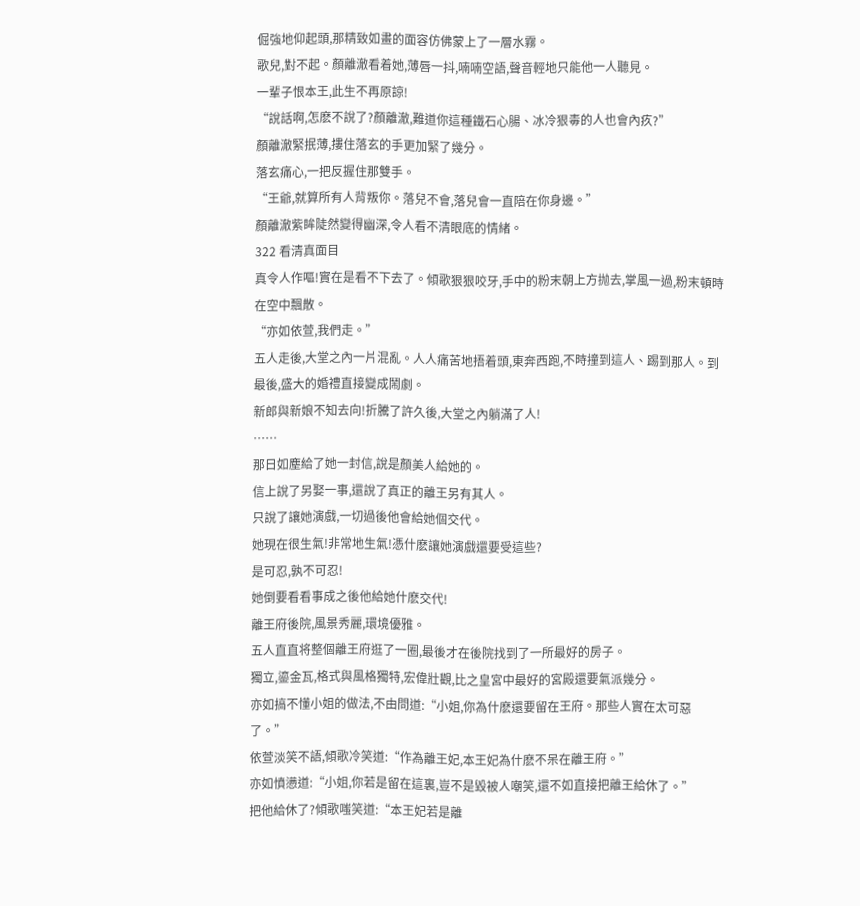倔強地仰起頭,那精致如畫的面容仿佛蒙上了一層水霧。
歌兒,對不起。顏離澈看着她,薄唇一抖,喃喃空語,聲音輕地只能他一人聽見。
一輩子恨本王,此生不再原諒!
“說話啊,怎麽不說了?顏離澈,難道你這種鐵石心腸、冰冷狠毒的人也會內疚?”
顏離澈緊抿薄,摟住落玄的手更加緊了幾分。
落玄痛心,一把反握住那雙手。
“王爺,就算所有人背叛你。落兒不會,落兒會一直陪在你身邊。”
顏離澈紫眸陡然變得幽深,令人看不清眼底的情緒。
322 看清真面目
真令人作嘔!實在是看不下去了。傾歌狠狠咬牙,手中的粉末朝上方抛去,掌風一過,粉末頓時在空中飄散。
“亦如依萱,我們走。”
五人走後,大堂之內一片混亂。人人痛苦地捂着頭,東奔西跑,不時撞到這人、踢到那人。到最後,盛大的婚禮直接變成鬧劇。
新郎與新娘不知去向!折騰了許久後,大堂之內躺滿了人!
……
那日如塵給了她一封信,說是顏美人給她的。
信上說了另娶一事,還說了真正的離王另有其人。
只說了讓她演戲,一切過後他會給她個交代。
她現在很生氣!非常地生氣!憑什麽讓她演戲還要受這些?
是可忍,孰不可忍!
她倒要看看事成之後他給她什麽交代!
離王府後院,風景秀麗,環境優雅。
五人直直将整個離王府逛了一圈,最後才在後院找到了一所最好的房子。
獨立,鎏金瓦,格式與風格獨特,宏偉壯觀,比之皇宮中最好的宮殿還要氣派幾分。
亦如搞不懂小姐的做法,不由問道:“小姐,你為什麽還要留在王府。那些人實在太可惡了。”
依萱淡笑不語,傾歌冷笑道:“作為離王妃,本王妃為什麽不呆在離王府。”
亦如憤懑道:“小姐,你若是留在這裏,豈不是毀被人嘲笑,還不如直接把離王給休了。”
把他給休了?傾歌嗤笑道:“本王妃若是離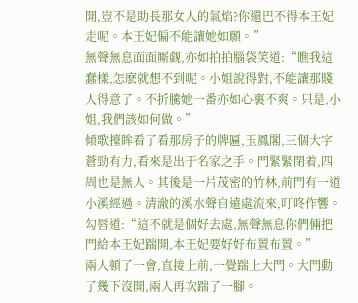開,豈不是助長那女人的氣焰?你還巴不得本王妃走呢。本王妃偏不能讓她如願。”
無聲無息面面厮觑,亦如拍拍腦袋笑道:“瞧我這蠢樣,怎麽就想不到呢。小姐說得對,不能讓那賤人得意了。不折騰她一番亦如心裏不爽。只是,小姐,我們該如何做。”
傾歌擡眸看了看那房子的牌匾,玉鳳閣,三個大字蒼勁有力,看來是出于名家之手。門緊緊閉着,四周也是無人。其後是一片茂密的竹林,前門有一道小溪經過。清澈的溪水聲自遠處流來,叮咚作響。
勾唇道:“這不就是個好去處,無聲無息你們倆把門給本王妃踹開,本王妃要好好布置布置。”
兩人頓了一會,直接上前,一覺踹上大門。大門動了幾下沒開,兩人再次踹了一腳。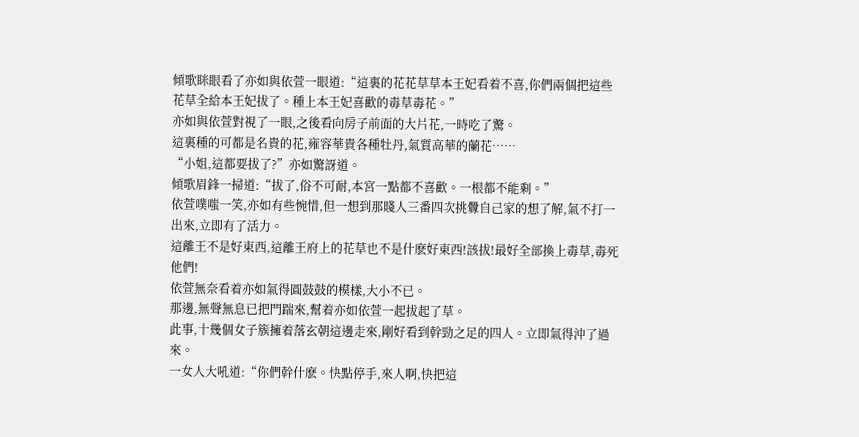傾歌眯眼看了亦如與依萱一眼道:“這裏的花花草草本王妃看着不喜,你們兩個把這些花草全給本王妃拔了。種上本王妃喜歡的毒草毒花。”
亦如與依萱對視了一眼,之後看向房子前面的大片花,一時吃了驚。
這裏種的可都是名貴的花,雍容華貴各種牡丹,氣質高華的蘭花……
“小姐,這都要拔了?”亦如驚訝道。
傾歌眉鋒一掃道:“拔了,俗不可耐,本宮一點都不喜歡。一根都不能剩。”
依萱噗嗤一笑,亦如有些惋惜,但一想到那賤人三番四次挑釁自己家的想了解,氣不打一出來,立即有了活力。
這離王不是好東西,這離王府上的花草也不是什麽好東西!該拔!最好全部換上毒草,毒死他們!
依萱無奈看着亦如氣得圓鼓鼓的模樣,大小不已。
那邊,無聲無息已把門踹來,幫着亦如依萱一起拔起了草。
此事,十幾個女子簇擁着落玄朝這邊走來,剛好看到幹勁之足的四人。立即氣得沖了過來。
一女人大吼道:“你們幹什麽。快點停手,來人啊,快把這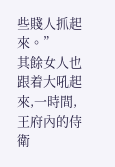些賤人抓起來。”
其餘女人也跟着大吼起來,一時間,王府內的侍衛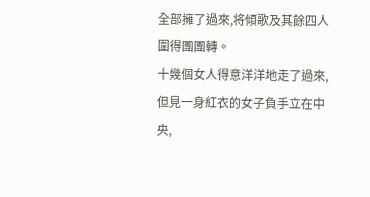全部擁了過來,将傾歌及其餘四人圍得團團轉。
十幾個女人得意洋洋地走了過來,但見一身紅衣的女子負手立在中央,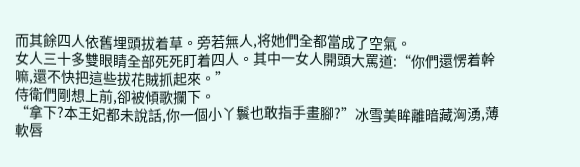而其餘四人依舊埋頭拔着草。旁若無人,将她們全都當成了空氣。
女人三十多雙眼睛全部死死盯着四人。其中一女人開頭大罵道:“你們還愣着幹嘛,還不快把這些拔花賊抓起來。”
侍衛們剛想上前,卻被傾歌攔下。
“拿下?本王妃都未說話,你一個小丫鬟也敢指手畫腳?”冰雪美眸離暗藏洶湧,薄軟唇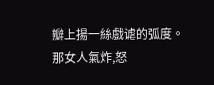瓣上揚一絲戲谑的弧度。
那女人氣炸,怒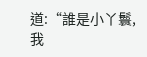道:“誰是小丫鬟,我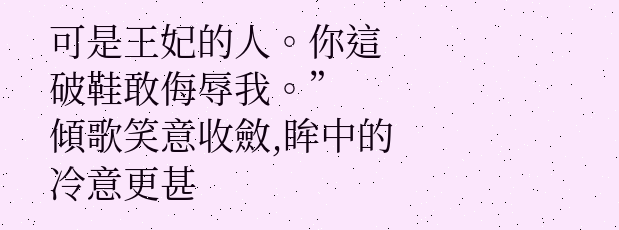可是王妃的人。你這破鞋敢侮辱我。”
傾歌笑意收斂,眸中的冷意更甚